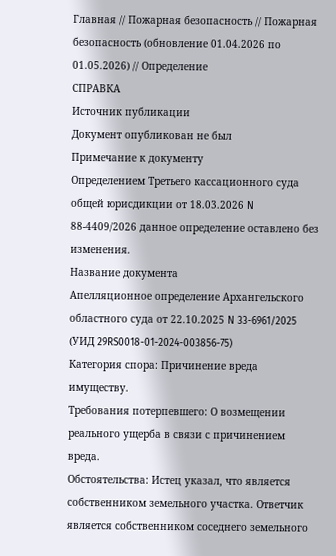Главная // Пожарная безопасность // Пожарная безопасность (обновление 01.04.2026 по 01.05.2026) // Определение
СПРАВКА
Источник публикации
Документ опубликован не был
Примечание к документу
Определением Третьего кассационного суда общей юрисдикции от 18.03.2026 N 88-4409/2026 данное определение оставлено без изменения.
Название документа
Апелляционное определение Архангельского областного суда от 22.10.2025 N 33-6961/2025 (УИД 29RS0018-01-2024-003856-75)
Категория спора: Причинение вреда имуществу.
Требования потерпевшего: О возмещении реального ущерба в связи с причинением вреда.
Обстоятельства: Истец указал, что является собственником земельного участка. Ответчик является собственником соседнего земельного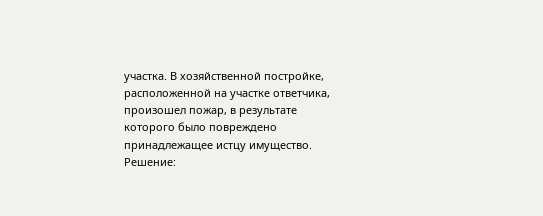участка. В хозяйственной постройке, расположенной на участке ответчика, произошел пожар, в результате которого было повреждено принадлежащее истцу имущество.
Решение: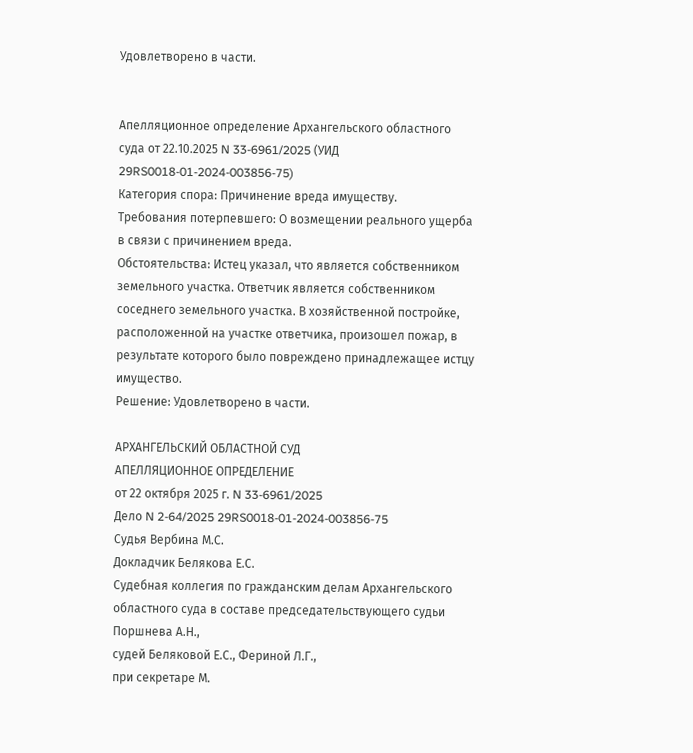Удовлетворено в части.


Апелляционное определение Архангельского областного суда от 22.10.2025 N 33-6961/2025 (УИД 29RS0018-01-2024-003856-75)
Категория спора: Причинение вреда имуществу.
Требования потерпевшего: О возмещении реального ущерба в связи с причинением вреда.
Обстоятельства: Истец указал, что является собственником земельного участка. Ответчик является собственником соседнего земельного участка. В хозяйственной постройке, расположенной на участке ответчика, произошел пожар, в результате которого было повреждено принадлежащее истцу имущество.
Решение: Удовлетворено в части.

АРХАНГЕЛЬСКИЙ ОБЛАСТНОЙ СУД
АПЕЛЛЯЦИОННОЕ ОПРЕДЕЛЕНИЕ
от 22 октября 2025 г. N 33-6961/2025
Дело N 2-64/2025 29RS0018-01-2024-003856-75
Судья Вербина М.С.
Докладчик Белякова Е.С.
Судебная коллегия по гражданским делам Архангельского областного суда в составе председательствующего судьи Поршнева А.Н.,
судей Беляковой Е.С., Фериной Л.Г.,
при секретаре М.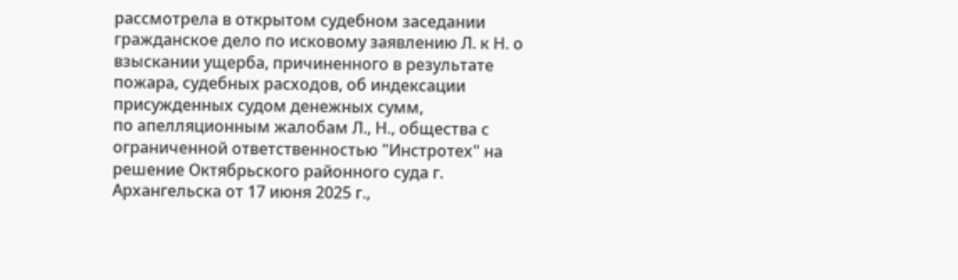рассмотрела в открытом судебном заседании гражданское дело по исковому заявлению Л. к Н. о взыскании ущерба, причиненного в результате пожара, судебных расходов, об индексации присужденных судом денежных сумм,
по апелляционным жалобам Л., Н., общества с ограниченной ответственностью "Инстротех" на решение Октябрьского районного суда г. Архангельска от 17 июня 2025 г.,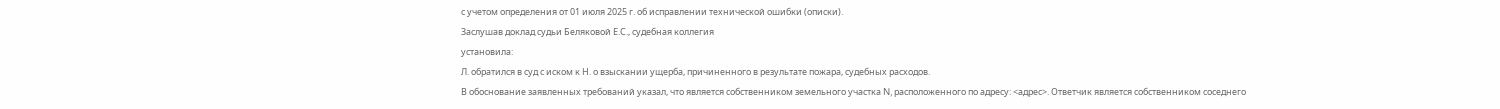с учетом определения от 01 июля 2025 г. об исправлении технической ошибки (описки).
Заслушав доклад судьи Беляковой Е.С., судебная коллегия
установила:
Л. обратился в суд с иском к Н. о взыскании ущерба, причиненного в результате пожара, судебных расходов.
В обоснование заявленных требований указал, что является собственником земельного участка N, расположенного по адресу: <адрес>. Ответчик является собственником соседнего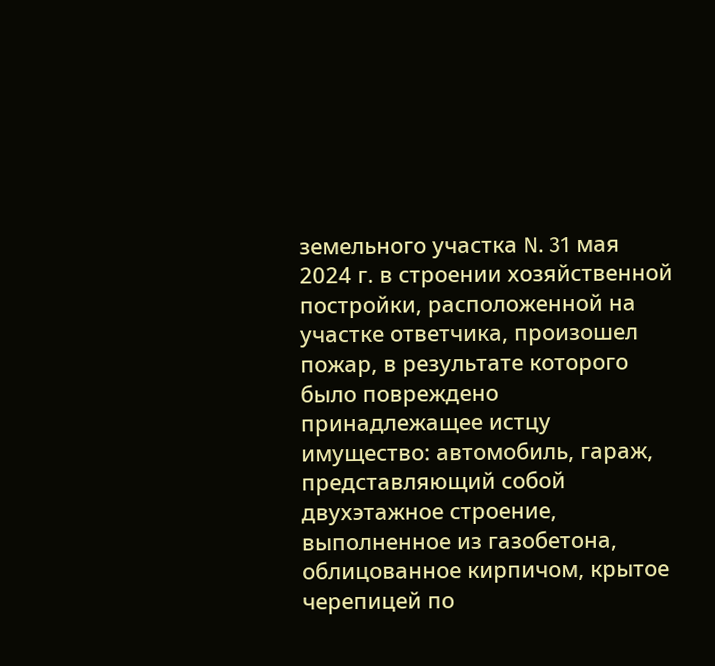земельного участка N. 31 мая 2024 г. в строении хозяйственной постройки, расположенной на участке ответчика, произошел пожар, в результате которого было повреждено принадлежащее истцу имущество: автомобиль, гараж, представляющий собой двухэтажное строение, выполненное из газобетона, облицованное кирпичом, крытое черепицей по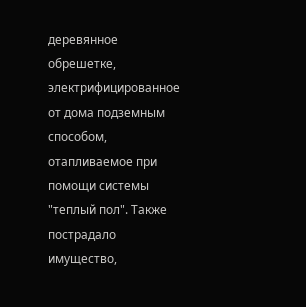деревянное обрешетке, электрифицированное от дома подземным способом, отапливаемое при помощи системы "теплый пол". Также пострадало имущество,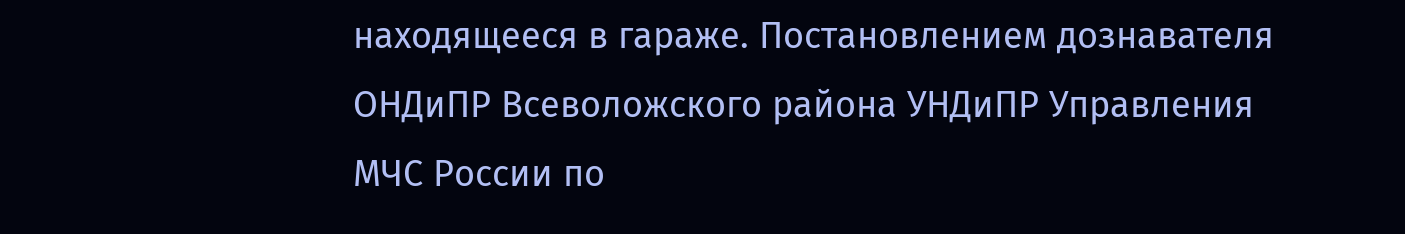находящееся в гараже. Постановлением дознавателя ОНДиПР Всеволожского района УНДиПР Управления МЧС России по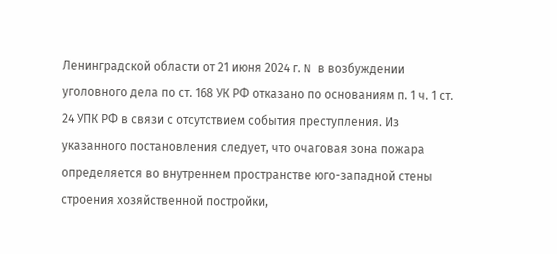Ленинградской области от 21 июня 2024 г. N в возбуждении уголовного дела по ст. 168 УК РФ отказано по основаниям п. 1 ч. 1 ст. 24 УПК РФ в связи с отсутствием события преступления. Из указанного постановления следует, что очаговая зона пожара определяется во внутреннем пространстве юго-западной стены строения хозяйственной постройки,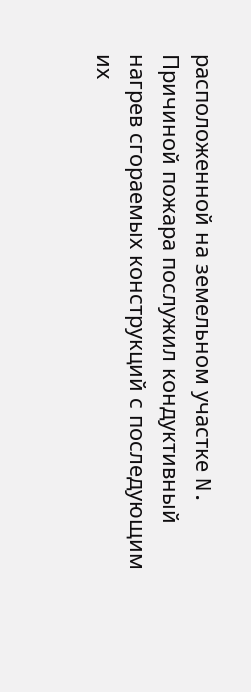расположенной на земельном участке N. Причиной пожара послужил кондуктивный нагрев сгораемых конструкций с последующим их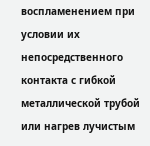воспламенением при условии их непосредственного контакта с гибкой металлической трубой или нагрев лучистым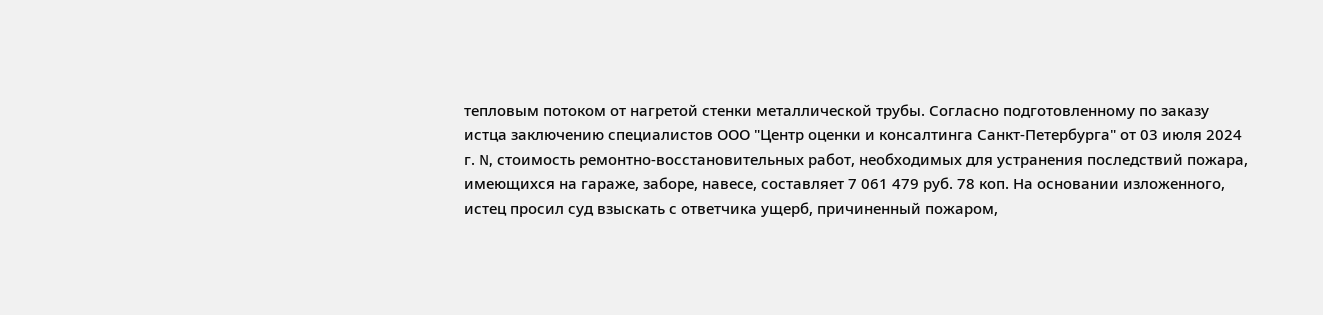тепловым потоком от нагретой стенки металлической трубы. Согласно подготовленному по заказу истца заключению специалистов ООО "Центр оценки и консалтинга Санкт-Петербурга" от 03 июля 2024 г. N, стоимость ремонтно-восстановительных работ, необходимых для устранения последствий пожара, имеющихся на гараже, заборе, навесе, составляет 7 061 479 руб. 78 коп. На основании изложенного, истец просил суд взыскать с ответчика ущерб, причиненный пожаром,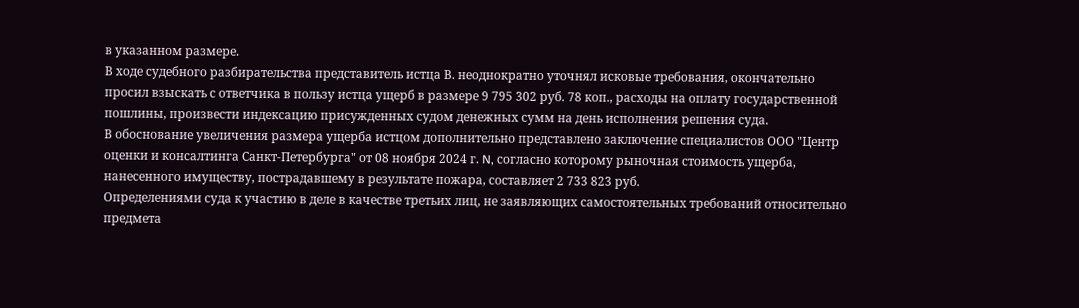в указанном размере.
В ходе судебного разбирательства представитель истца В. неоднократно уточнял исковые требования, окончательно просил взыскать с ответчика в пользу истца ущерб в размере 9 795 302 руб. 78 коп., расходы на оплату государственной пошлины, произвести индексацию присужденных судом денежных сумм на день исполнения решения суда.
В обоснование увеличения размера ущерба истцом дополнительно представлено заключение специалистов ООО "Центр оценки и консалтинга Санкт-Петербурга" от 08 ноября 2024 г. N, согласно которому рыночная стоимость ущерба, нанесенного имуществу, пострадавшему в результате пожара, составляет 2 733 823 руб.
Определениями суда к участию в деле в качестве третьих лиц, не заявляющих самостоятельных требований относительно предмета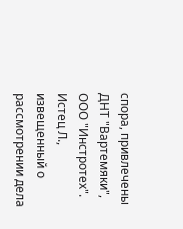спора, привлечены ДНТ "Вартемяки", ООО "Инстротех".
Истец Л., извещенный о рассмотрении дела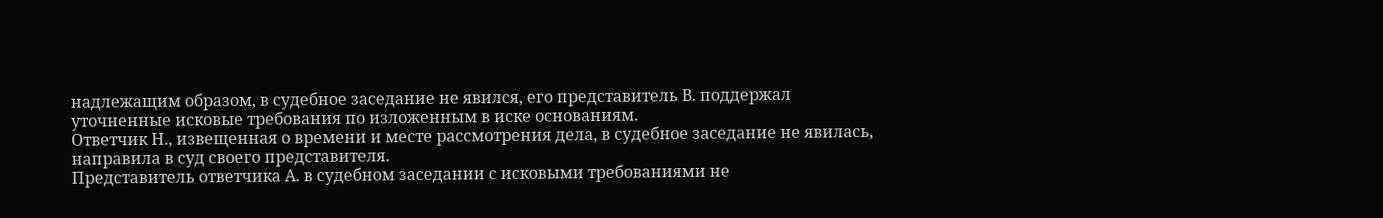надлежащим образом, в судебное заседание не явился, его представитель В. поддержал уточненные исковые требования по изложенным в иске основаниям.
Ответчик Н., извещенная о времени и месте рассмотрения дела, в судебное заседание не явилась, направила в суд своего представителя.
Представитель ответчика А. в судебном заседании с исковыми требованиями не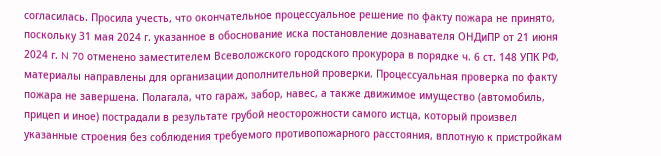согласилась. Просила учесть, что окончательное процессуальное решение по факту пожара не принято, поскольку 31 мая 2024 г. указанное в обоснование иска постановление дознавателя ОНДиПР от 21 июня 2024 г. N 70 отменено заместителем Всеволожского городского прокурора в порядке ч. 6 ст. 148 УПК РФ, материалы направлены для организации дополнительной проверки. Процессуальная проверка по факту пожара не завершена. Полагала, что гараж, забор, навес, а также движимое имущество (автомобиль, прицеп и иное) пострадали в результате грубой неосторожности самого истца, который произвел указанные строения без соблюдения требуемого противопожарного расстояния, вплотную к пристройкам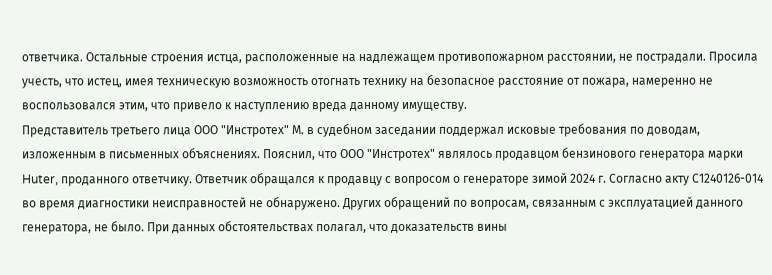ответчика. Остальные строения истца, расположенные на надлежащем противопожарном расстоянии, не пострадали. Просила учесть, что истец, имея техническую возможность отогнать технику на безопасное расстояние от пожара, намеренно не воспользовался этим, что привело к наступлению вреда данному имуществу.
Представитель третьего лица ООО "Инстротех" М. в судебном заседании поддержал исковые требования по доводам, изложенным в письменных объяснениях. Пояснил, что ООО "Инстротех" являлось продавцом бензинового генератора марки Huter, проданного ответчику. Ответчик обращался к продавцу с вопросом о генераторе зимой 2024 г. Согласно акту С1240126-014 во время диагностики неисправностей не обнаружено. Других обращений по вопросам, связанным с эксплуатацией данного генератора, не было. При данных обстоятельствах полагал, что доказательств вины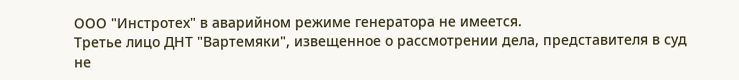ООО "Инстротех" в аварийном режиме генератора не имеется.
Третье лицо ДНТ "Вартемяки", извещенное о рассмотрении дела, представителя в суд не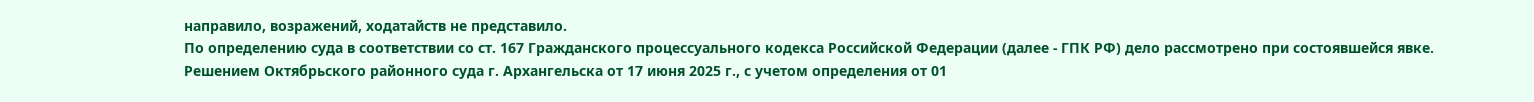направило, возражений, ходатайств не представило.
По определению суда в соответствии со ст. 167 Гражданского процессуального кодекса Российской Федерации (далее - ГПК РФ) дело рассмотрено при состоявшейся явке.
Решением Октябрьского районного суда г. Архангельска от 17 июня 2025 г., с учетом определения от 01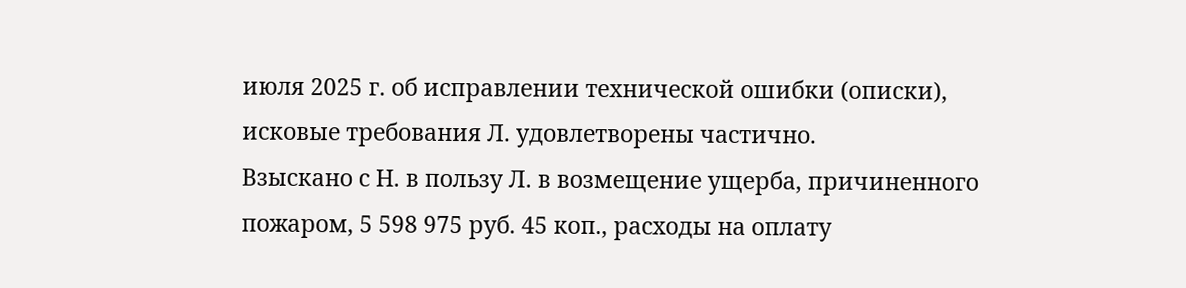июля 2025 г. об исправлении технической ошибки (описки), исковые требования Л. удовлетворены частично.
Взыскано с Н. в пользу Л. в возмещение ущерба, причиненного пожаром, 5 598 975 руб. 45 коп., расходы на оплату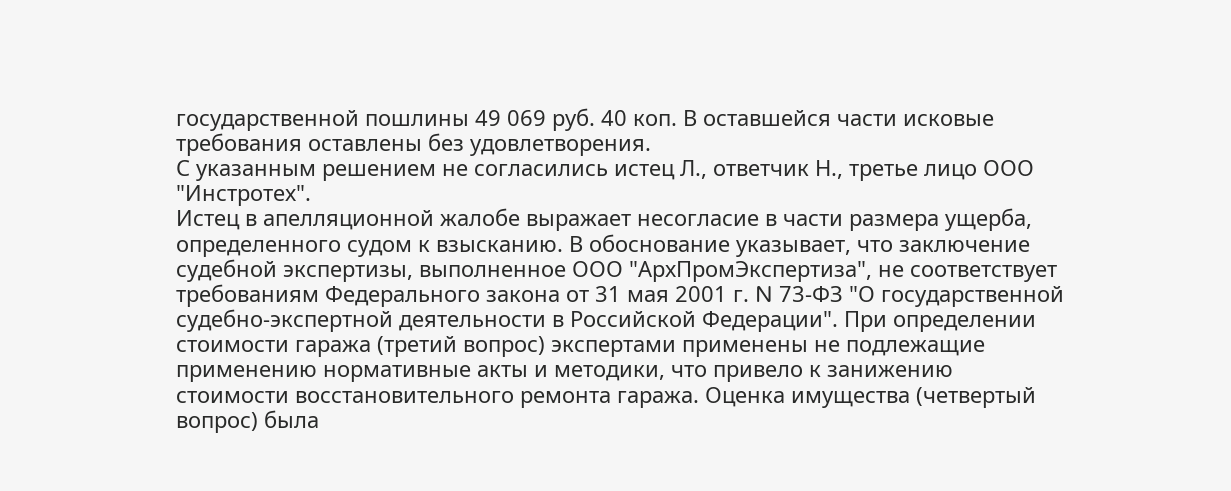государственной пошлины 49 069 руб. 40 коп. В оставшейся части исковые требования оставлены без удовлетворения.
С указанным решением не согласились истец Л., ответчик Н., третье лицо ООО "Инстротех".
Истец в апелляционной жалобе выражает несогласие в части размера ущерба, определенного судом к взысканию. В обоснование указывает, что заключение судебной экспертизы, выполненное ООО "АрхПромЭкспертиза", не соответствует требованиям Федерального закона от 31 мая 2001 г. N 73-ФЗ "О государственной судебно-экспертной деятельности в Российской Федерации". При определении стоимости гаража (третий вопрос) экспертами применены не подлежащие применению нормативные акты и методики, что привело к занижению стоимости восстановительного ремонта гаража. Оценка имущества (четвертый вопрос) была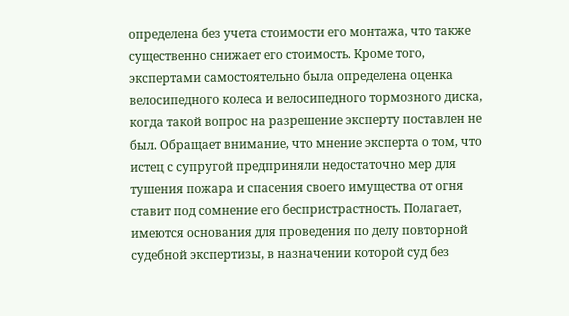определена без учета стоимости его монтажа, что также существенно снижает его стоимость. Кроме того, экспертами самостоятельно была определена оценка велосипедного колеса и велосипедного тормозного диска, когда такой вопрос на разрешение эксперту поставлен не был. Обращает внимание, что мнение эксперта о том, что истец с супругой предприняли недостаточно мер для тушения пожара и спасения своего имущества от огня ставит под сомнение его беспристрастность. Полагает, имеются основания для проведения по делу повторной судебной экспертизы, в назначении которой суд без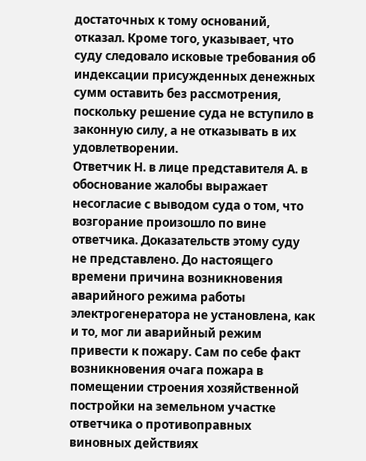достаточных к тому оснований, отказал. Кроме того, указывает, что суду следовало исковые требования об индексации присужденных денежных сумм оставить без рассмотрения, поскольку решение суда не вступило в законную силу, а не отказывать в их удовлетворении.
Ответчик Н. в лице представителя А. в обоснование жалобы выражает несогласие с выводом суда о том, что возгорание произошло по вине ответчика. Доказательств этому суду не представлено. До настоящего времени причина возникновения аварийного режима работы электрогенератора не установлена, как и то, мог ли аварийный режим привести к пожару. Сам по себе факт возникновения очага пожара в помещении строения хозяйственной постройки на земельном участке ответчика о противоправных виновных действиях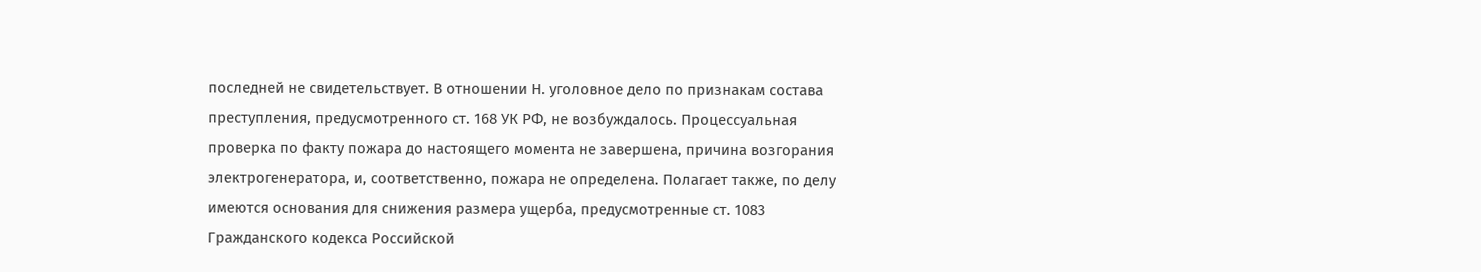последней не свидетельствует. В отношении Н. уголовное дело по признакам состава преступления, предусмотренного ст. 168 УК РФ, не возбуждалось. Процессуальная проверка по факту пожара до настоящего момента не завершена, причина возгорания электрогенератора, и, соответственно, пожара не определена. Полагает также, по делу имеются основания для снижения размера ущерба, предусмотренные ст. 1083 Гражданского кодекса Российской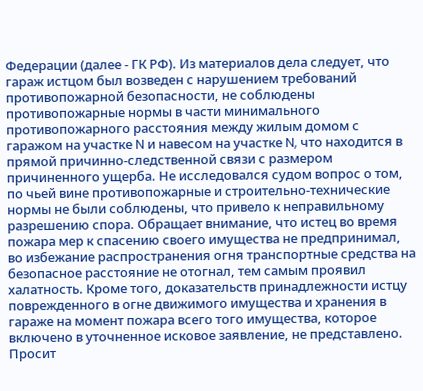Федерации (далее - ГК РФ). Из материалов дела следует, что гараж истцом был возведен с нарушением требований противопожарной безопасности, не соблюдены противопожарные нормы в части минимального противопожарного расстояния между жилым домом с гаражом на участке N и навесом на участке N, что находится в прямой причинно-следственной связи с размером причиненного ущерба. Не исследовался судом вопрос о том, по чьей вине противопожарные и строительно-технические нормы не были соблюдены, что привело к неправильному разрешению спора. Обращает внимание, что истец во время пожара мер к спасению своего имущества не предпринимал, во избежание распространения огня транспортные средства на безопасное расстояние не отогнал, тем самым проявил халатность. Кроме того, доказательств принадлежности истцу поврежденного в огне движимого имущества и хранения в гараже на момент пожара всего того имущества, которое включено в уточненное исковое заявление, не представлено. Просит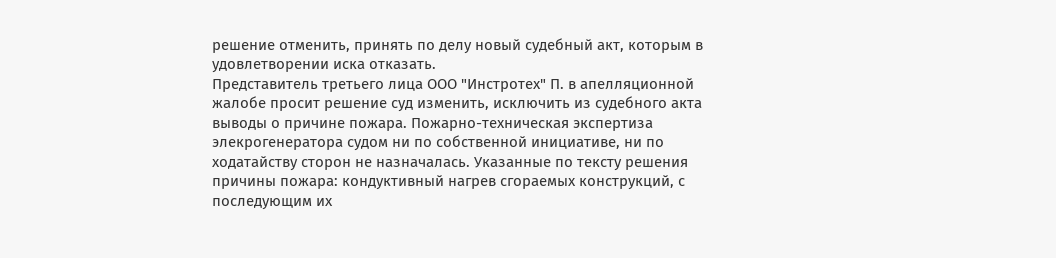решение отменить, принять по делу новый судебный акт, которым в удовлетворении иска отказать.
Представитель третьего лица ООО "Инстротех" П. в апелляционной жалобе просит решение суд изменить, исключить из судебного акта выводы о причине пожара. Пожарно-техническая экспертиза элекрогенератора судом ни по собственной инициативе, ни по ходатайству сторон не назначалась. Указанные по тексту решения причины пожара: кондуктивный нагрев сгораемых конструкций, с последующим их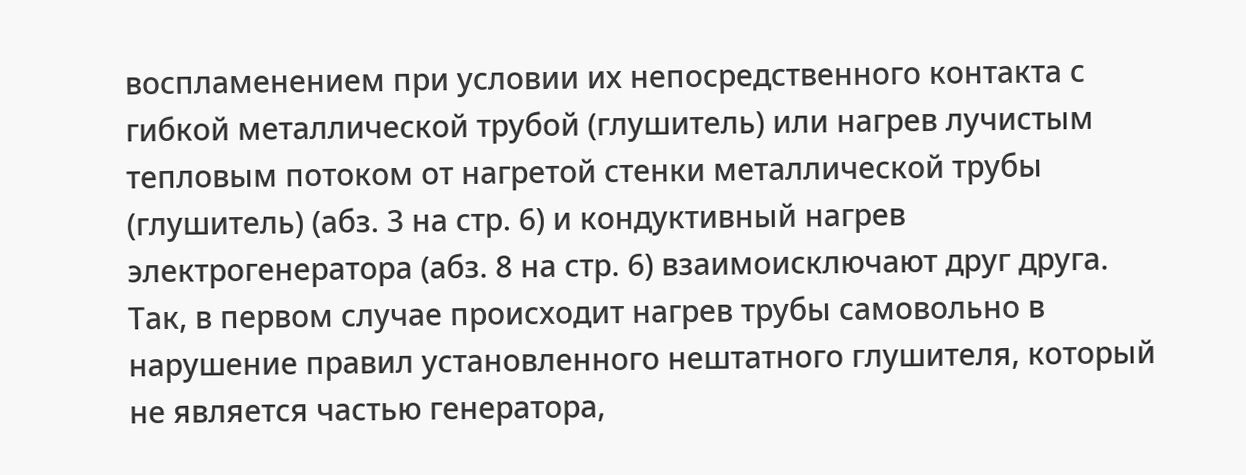воспламенением при условии их непосредственного контакта с гибкой металлической трубой (глушитель) или нагрев лучистым тепловым потоком от нагретой стенки металлической трубы (глушитель) (абз. 3 на стр. 6) и кондуктивный нагрев электрогенератора (абз. 8 на стр. 6) взаимоисключают друг друга. Так, в первом случае происходит нагрев трубы самовольно в нарушение правил установленного нештатного глушителя, который не является частью генератора,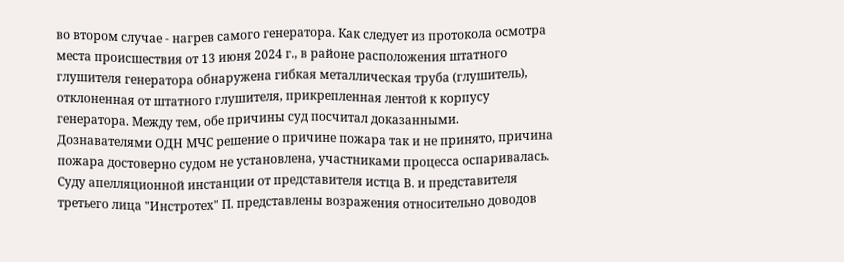во втором случае - нагрев самого генератора. Как следует из протокола осмотра места происшествия от 13 июня 2024 г., в районе расположения штатного глушителя генератора обнаружена гибкая металлическая труба (глушитель), отклоненная от штатного глушителя, прикрепленная лентой к корпусу генератора. Между тем, обе причины суд посчитал доказанными. Дознавателями ОДН МЧС решение о причине пожара так и не принято, причина пожара достоверно судом не установлена, участниками процесса оспаривалась.
Суду апелляционной инстанции от представителя истца В. и представителя третьего лица "Инстротех" П. представлены возражения относительно доводов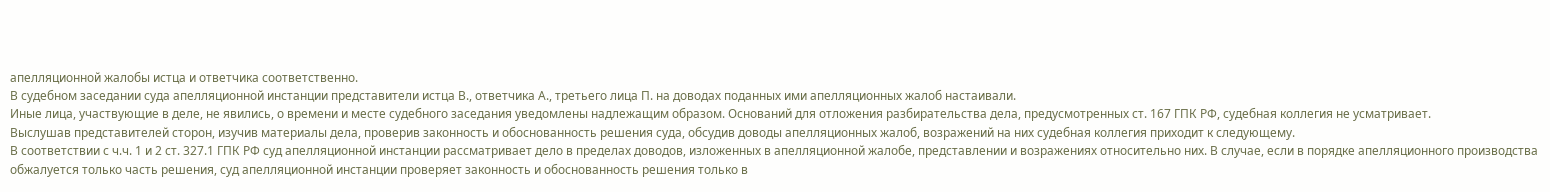апелляционной жалобы истца и ответчика соответственно.
В судебном заседании суда апелляционной инстанции представители истца В., ответчика А., третьего лица П. на доводах поданных ими апелляционных жалоб настаивали.
Иные лица, участвующие в деле, не явились, о времени и месте судебного заседания уведомлены надлежащим образом. Оснований для отложения разбирательства дела, предусмотренных ст. 167 ГПК РФ, судебная коллегия не усматривает.
Выслушав представителей сторон, изучив материалы дела, проверив законность и обоснованность решения суда, обсудив доводы апелляционных жалоб, возражений на них судебная коллегия приходит к следующему.
В соответствии с ч.ч. 1 и 2 ст. 327.1 ГПК РФ суд апелляционной инстанции рассматривает дело в пределах доводов, изложенных в апелляционной жалобе, представлении и возражениях относительно них. В случае, если в порядке апелляционного производства обжалуется только часть решения, суд апелляционной инстанции проверяет законность и обоснованность решения только в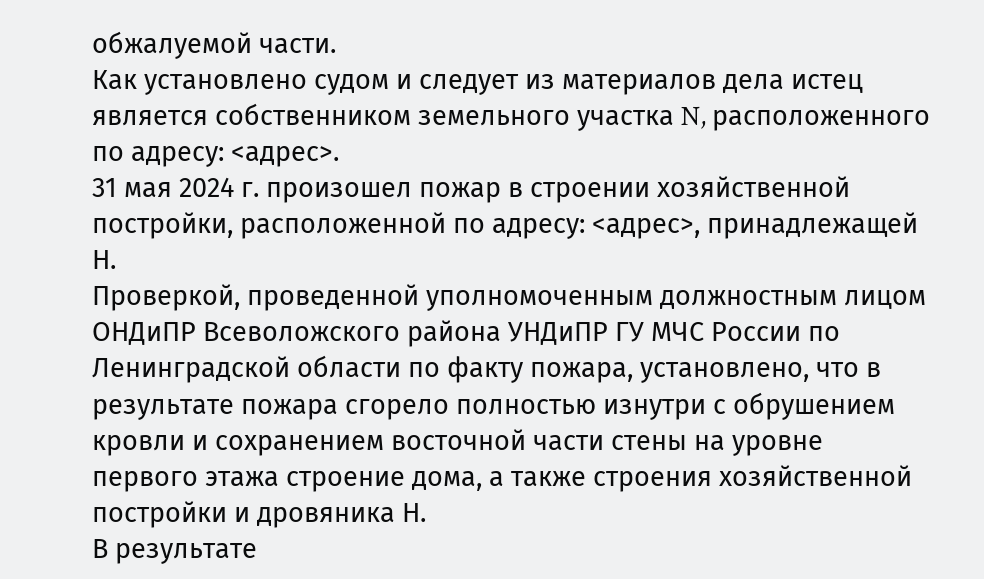обжалуемой части.
Как установлено судом и следует из материалов дела истец является собственником земельного участка N, расположенного по адресу: <адрес>.
31 мая 2024 г. произошел пожар в строении хозяйственной постройки, расположенной по адресу: <адрес>, принадлежащей Н.
Проверкой, проведенной уполномоченным должностным лицом ОНДиПР Всеволожского района УНДиПР ГУ МЧС России по Ленинградской области по факту пожара, установлено, что в результате пожара сгорело полностью изнутри с обрушением кровли и сохранением восточной части стены на уровне первого этажа строение дома, а также строения хозяйственной постройки и дровяника Н.
В результате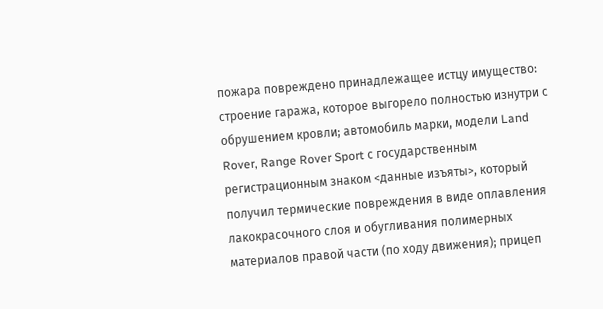пожара повреждено принадлежащее истцу имущество: строение гаража, которое выгорело полностью изнутри с обрушением кровли; автомобиль марки, модели Land Rover, Range Rover Sport с государственным регистрационным знаком <данные изъяты>, который получил термические повреждения в виде оплавления лакокрасочного слоя и обугливания полимерных материалов правой части (по ходу движения); прицеп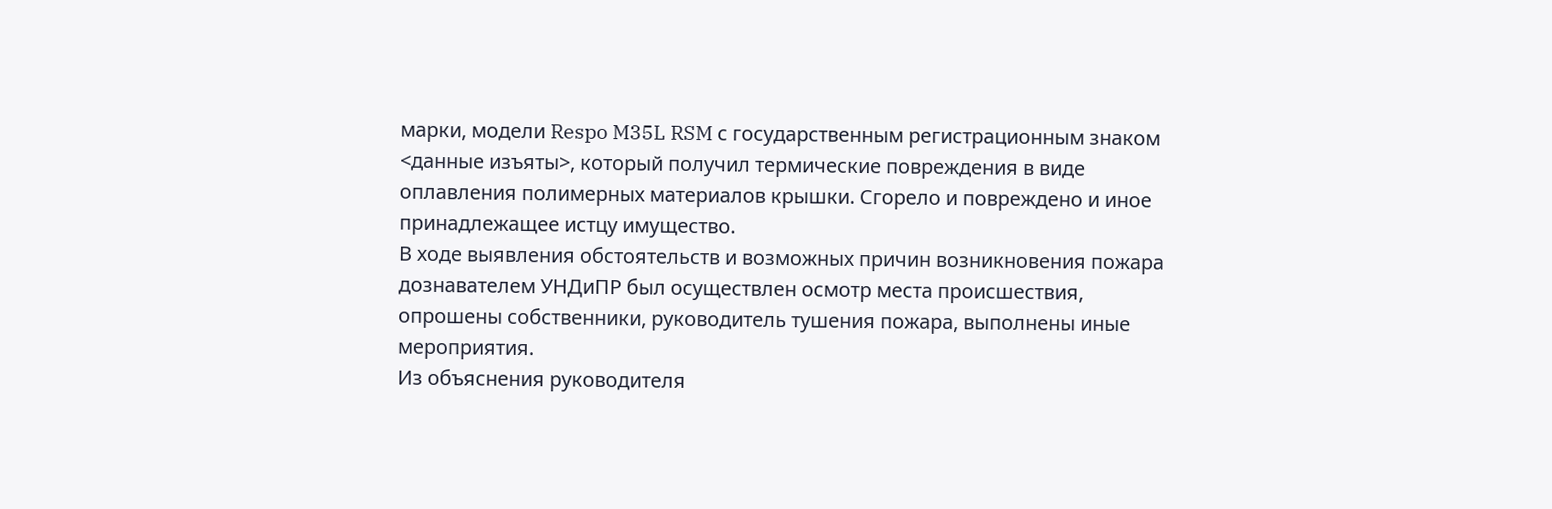марки, модели Respo M35L RSM с государственным регистрационным знаком <данные изъяты>, который получил термические повреждения в виде оплавления полимерных материалов крышки. Сгорело и повреждено и иное принадлежащее истцу имущество.
В ходе выявления обстоятельств и возможных причин возникновения пожара дознавателем УНДиПР был осуществлен осмотр места происшествия, опрошены собственники, руководитель тушения пожара, выполнены иные мероприятия.
Из объяснения руководителя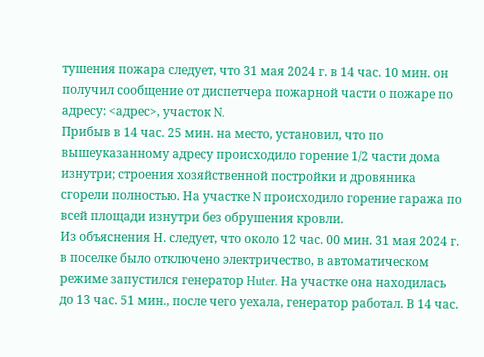тушения пожара следует, что 31 мая 2024 г. в 14 час. 10 мин. он получил сообщение от диспетчера пожарной части о пожаре по адресу: <адрес>, участок N.
Прибыв в 14 час. 25 мин. на место, установил, что по вышеуказанному адресу происходило горение 1/2 части дома изнутри; строения хозяйственной постройки и дровяника сгорели полностью. На участке N происходило горение гаража по всей площади изнутри без обрушения кровли.
Из объяснения Н. следует, что около 12 час. 00 мин. 31 мая 2024 г. в поселке было отключено электричество, в автоматическом режиме запустился генератор Huter. На участке она находилась до 13 час. 51 мин., после чего уехала, генератор работал. В 14 час.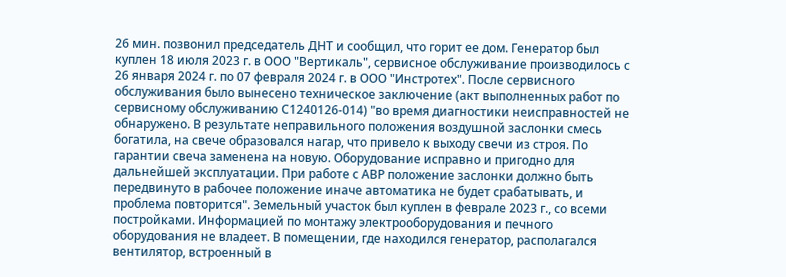26 мин. позвонил председатель ДНТ и сообщил, что горит ее дом. Генератор был куплен 18 июля 2023 г. в ООО "Вертикаль", сервисное обслуживание производилось с 26 января 2024 г. по 07 февраля 2024 г. в ООО "Инстротех". После сервисного обслуживания было вынесено техническое заключение (акт выполненных работ по сервисному обслуживанию С1240126-014) "во время диагностики неисправностей не обнаружено. В результате неправильного положения воздушной заслонки смесь богатила, на свече образовался нагар, что привело к выходу свечи из строя. По гарантии свеча заменена на новую. Оборудование исправно и пригодно для дальнейшей эксплуатации. При работе с АВР положение заслонки должно быть передвинуто в рабочее положение иначе автоматика не будет срабатывать, и проблема повторится". Земельный участок был куплен в феврале 2023 г., со всеми постройками. Информацией по монтажу электрооборудования и печного оборудования не владеет. В помещении, где находился генератор, располагался вентилятор, встроенный в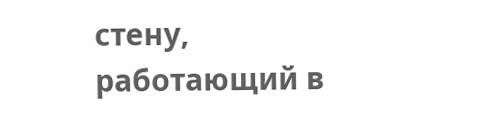стену, работающий в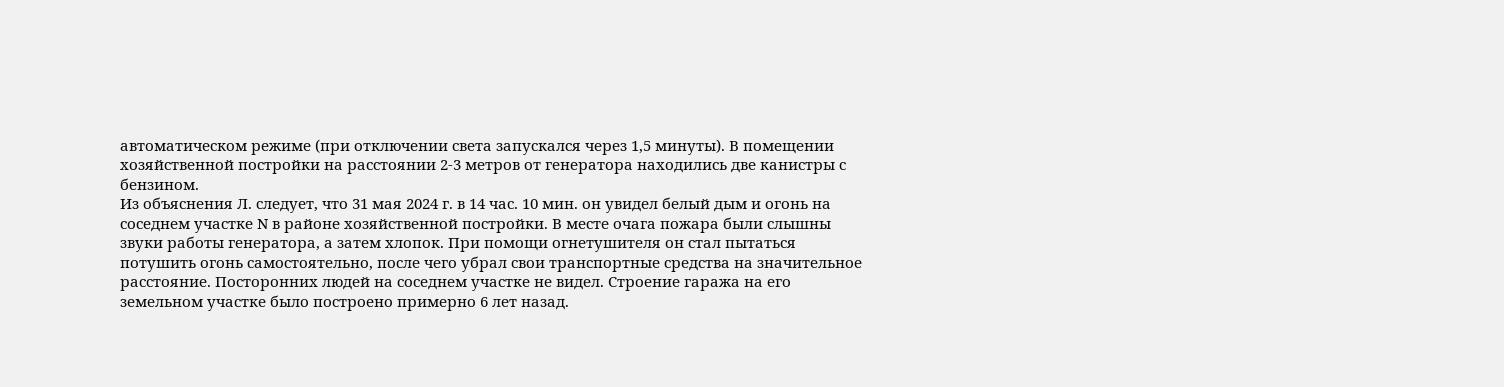автоматическом режиме (при отключении света запускался через 1,5 минуты). В помещении хозяйственной постройки на расстоянии 2-3 метров от генератора находились две канистры с бензином.
Из объяснения Л. следует, что 31 мая 2024 г. в 14 час. 10 мин. он увидел белый дым и огонь на соседнем участке N в районе хозяйственной постройки. В месте очага пожара были слышны звуки работы генератора, а затем хлопок. При помощи огнетушителя он стал пытаться потушить огонь самостоятельно, после чего убрал свои транспортные средства на значительное расстояние. Посторонних людей на соседнем участке не видел. Строение гаража на его земельном участке было построено примерно 6 лет назад.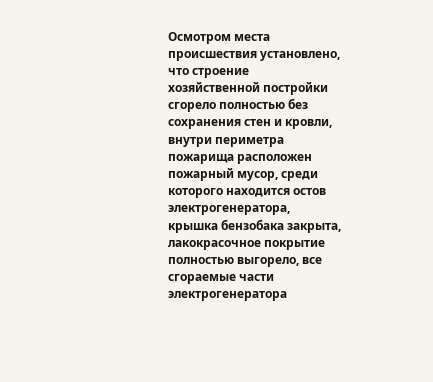Осмотром места происшествия установлено, что строение хозяйственной постройки сгорело полностью без сохранения стен и кровли, внутри периметра пожарища расположен пожарный мусор, среди которого находится остов электрогенератора, крышка бензобака закрыта, лакокрасочное покрытие полностью выгорело, все сгораемые части электрогенератора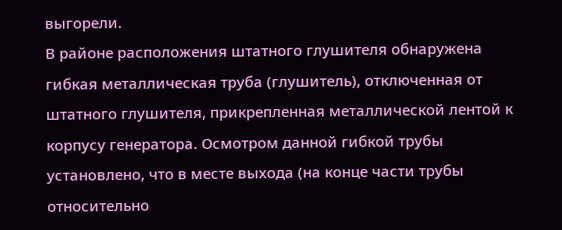выгорели.
В районе расположения штатного глушителя обнаружена гибкая металлическая труба (глушитель), отключенная от штатного глушителя, прикрепленная металлической лентой к корпусу генератора. Осмотром данной гибкой трубы установлено, что в месте выхода (на конце части трубы относительно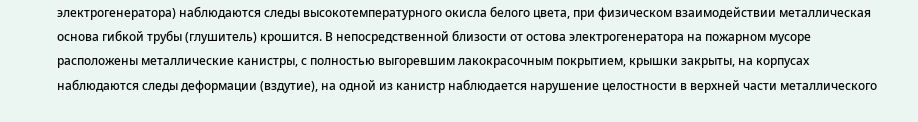электрогенератора) наблюдаются следы высокотемпературного окисла белого цвета, при физическом взаимодействии металлическая основа гибкой трубы (глушитель) крошится. В непосредственной близости от остова электрогенератора на пожарном мусоре расположены металлические канистры, с полностью выгоревшим лакокрасочным покрытием, крышки закрыты, на корпусах наблюдаются следы деформации (вздутие), на одной из канистр наблюдается нарушение целостности в верхней части металлического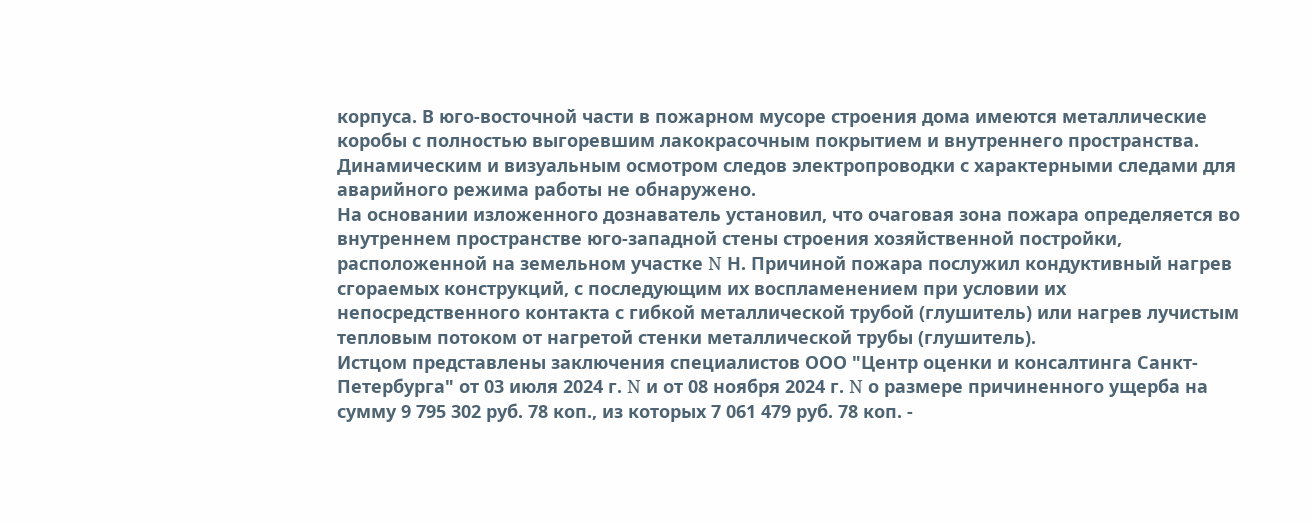корпуса. В юго-восточной части в пожарном мусоре строения дома имеются металлические коробы с полностью выгоревшим лакокрасочным покрытием и внутреннего пространства. Динамическим и визуальным осмотром следов электропроводки с характерными следами для аварийного режима работы не обнаружено.
На основании изложенного дознаватель установил, что очаговая зона пожара определяется во внутреннем пространстве юго-западной стены строения хозяйственной постройки, расположенной на земельном участке N Н. Причиной пожара послужил кондуктивный нагрев сгораемых конструкций, с последующим их воспламенением при условии их непосредственного контакта с гибкой металлической трубой (глушитель) или нагрев лучистым тепловым потоком от нагретой стенки металлической трубы (глушитель).
Истцом представлены заключения специалистов ООО "Центр оценки и консалтинга Санкт-Петербурга" от 03 июля 2024 г. N и от 08 ноября 2024 г. N о размере причиненного ущерба на сумму 9 795 302 руб. 78 коп., из которых 7 061 479 руб. 78 коп. -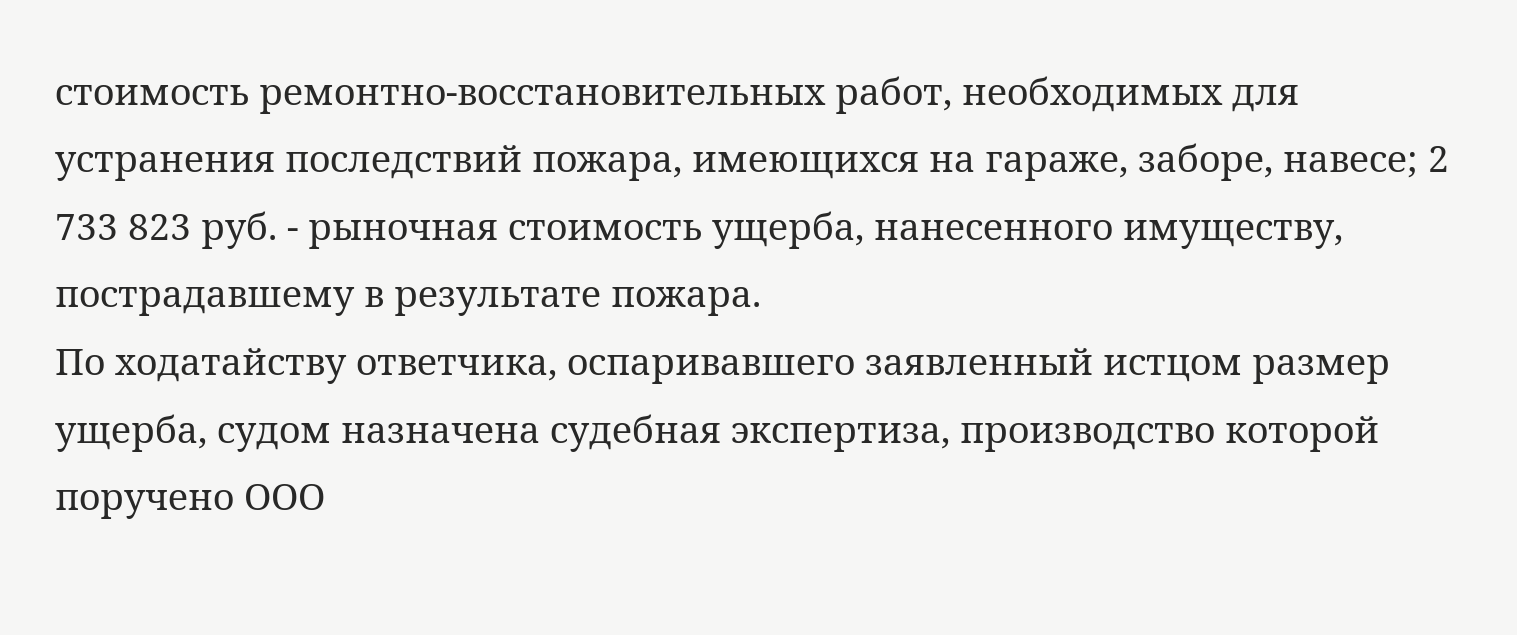стоимость ремонтно-восстановительных работ, необходимых для устранения последствий пожара, имеющихся на гараже, заборе, навесе; 2 733 823 руб. - рыночная стоимость ущерба, нанесенного имуществу, пострадавшему в результате пожара.
По ходатайству ответчика, оспаривавшего заявленный истцом размер ущерба, судом назначена судебная экспертиза, производство которой поручено ООО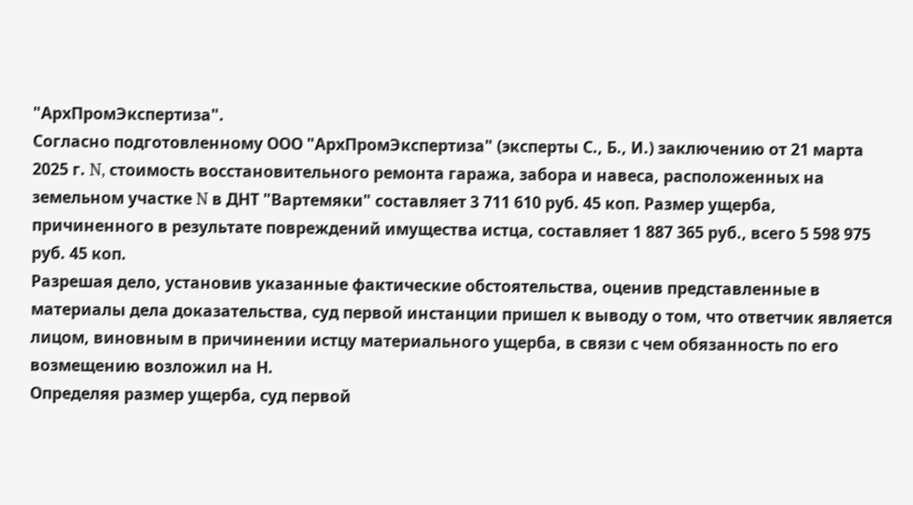"АрхПромЭкспертиза".
Согласно подготовленному ООО "АрхПромЭкспертиза" (эксперты С., Б., И.) заключению от 21 марта 2025 г. N, стоимость восстановительного ремонта гаража, забора и навеса, расположенных на земельном участке N в ДНТ "Вартемяки" составляет 3 711 610 руб. 45 коп. Размер ущерба, причиненного в результате повреждений имущества истца, составляет 1 887 365 руб., всего 5 598 975 руб. 45 коп.
Разрешая дело, установив указанные фактические обстоятельства, оценив представленные в материалы дела доказательства, суд первой инстанции пришел к выводу о том, что ответчик является лицом, виновным в причинении истцу материального ущерба, в связи с чем обязанность по его возмещению возложил на Н.
Определяя размер ущерба, суд первой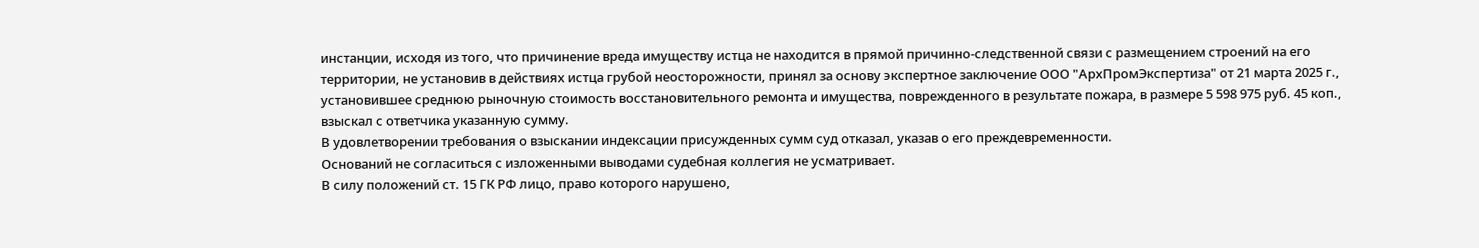инстанции, исходя из того, что причинение вреда имуществу истца не находится в прямой причинно-следственной связи с размещением строений на его территории, не установив в действиях истца грубой неосторожности, принял за основу экспертное заключение ООО "АрхПромЭкспертиза" от 21 марта 2025 г., установившее среднюю рыночную стоимость восстановительного ремонта и имущества, поврежденного в результате пожара, в размере 5 598 975 руб. 45 коп., взыскал с ответчика указанную сумму.
В удовлетворении требования о взыскании индексации присужденных сумм суд отказал, указав о его преждевременности.
Оснований не согласиться с изложенными выводами судебная коллегия не усматривает.
В силу положений ст. 15 ГК РФ лицо, право которого нарушено,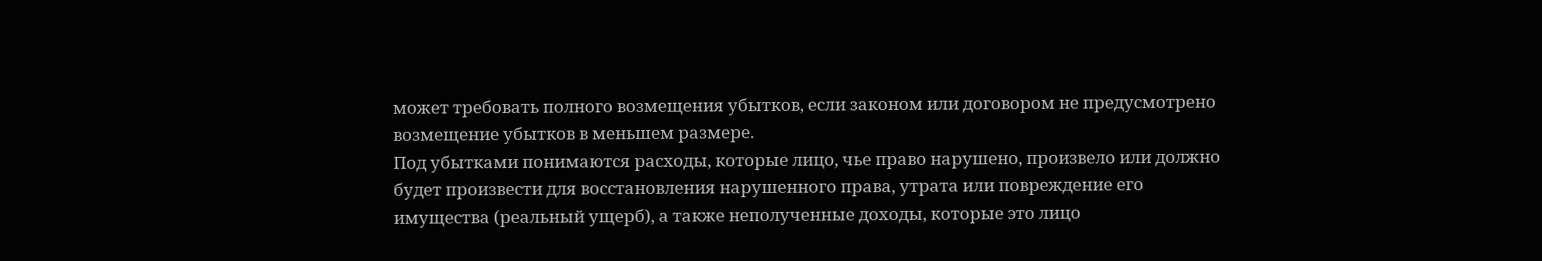может требовать полного возмещения убытков, если законом или договором не предусмотрено возмещение убытков в меньшем размере.
Под убытками понимаются расходы, которые лицо, чье право нарушено, произвело или должно будет произвести для восстановления нарушенного права, утрата или повреждение его имущества (реальный ущерб), а также неполученные доходы, которые это лицо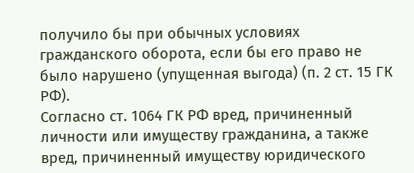получило бы при обычных условиях гражданского оборота, если бы его право не было нарушено (упущенная выгода) (п. 2 ст. 15 ГК РФ).
Согласно ст. 1064 ГК РФ вред, причиненный личности или имуществу гражданина, а также вред, причиненный имуществу юридического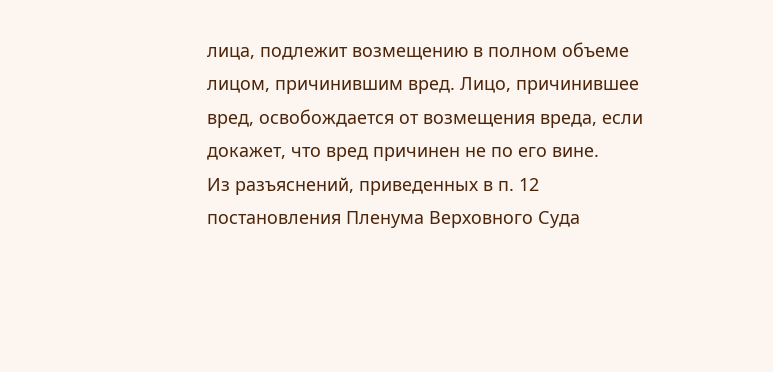лица, подлежит возмещению в полном объеме лицом, причинившим вред. Лицо, причинившее вред, освобождается от возмещения вреда, если докажет, что вред причинен не по его вине.
Из разъяснений, приведенных в п. 12 постановления Пленума Верховного Суда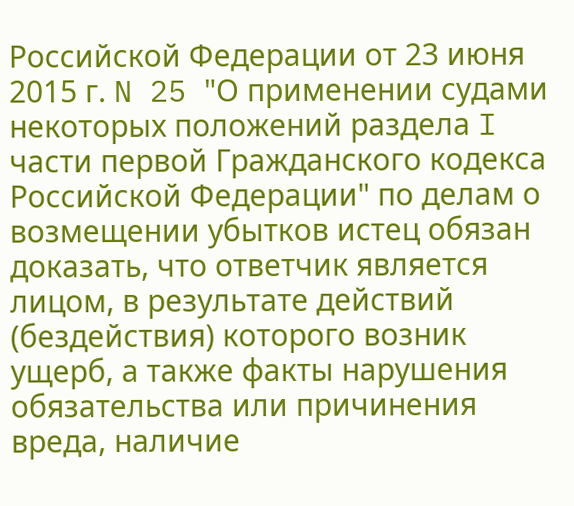Российской Федерации от 23 июня 2015 г. N 25 "О применении судами некоторых положений раздела I части первой Гражданского кодекса Российской Федерации" по делам о возмещении убытков истец обязан доказать, что ответчик является лицом, в результате действий (бездействия) которого возник ущерб, а также факты нарушения обязательства или причинения вреда, наличие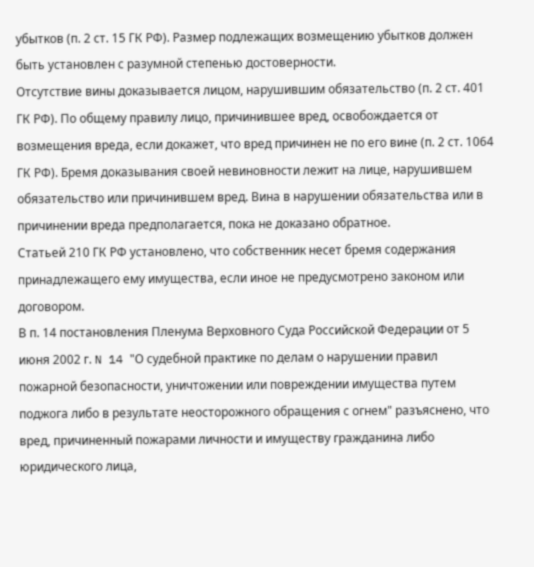убытков (п. 2 ст. 15 ГК РФ). Размер подлежащих возмещению убытков должен быть установлен с разумной степенью достоверности.
Отсутствие вины доказывается лицом, нарушившим обязательство (п. 2 ст. 401 ГК РФ). По общему правилу лицо, причинившее вред, освобождается от возмещения вреда, если докажет, что вред причинен не по его вине (п. 2 ст. 1064 ГК РФ). Бремя доказывания своей невиновности лежит на лице, нарушившем обязательство или причинившем вред. Вина в нарушении обязательства или в причинении вреда предполагается, пока не доказано обратное.
Статьей 210 ГК РФ установлено, что собственник несет бремя содержания принадлежащего ему имущества, если иное не предусмотрено законом или договором.
В п. 14 постановления Пленума Верховного Суда Российской Федерации от 5 июня 2002 г. N 14 "О судебной практике по делам о нарушении правил пожарной безопасности, уничтожении или повреждении имущества путем поджога либо в результате неосторожного обращения с огнем" разъяснено, что вред, причиненный пожарами личности и имуществу гражданина либо юридического лица,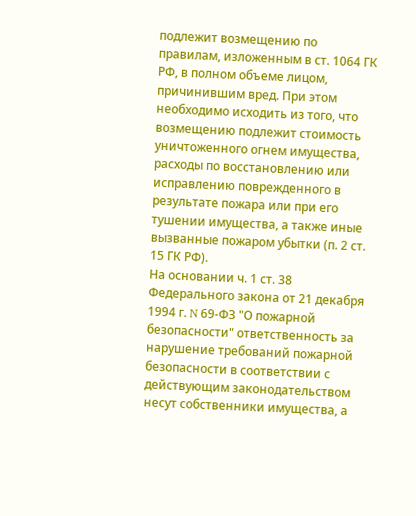подлежит возмещению по правилам, изложенным в ст. 1064 ГК РФ, в полном объеме лицом, причинившим вред. При этом необходимо исходить из того, что возмещению подлежит стоимость уничтоженного огнем имущества, расходы по восстановлению или исправлению поврежденного в результате пожара или при его тушении имущества, а также иные вызванные пожаром убытки (п. 2 ст. 15 ГК РФ).
На основании ч. 1 ст. 38 Федерального закона от 21 декабря 1994 г. N 69-ФЗ "О пожарной безопасности" ответственность за нарушение требований пожарной безопасности в соответствии с действующим законодательством несут собственники имущества, а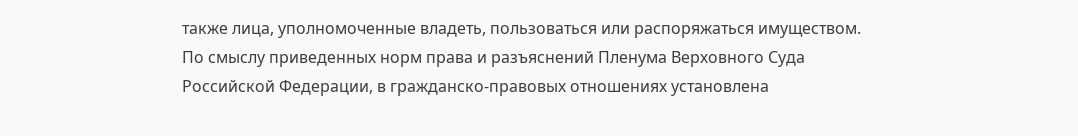также лица, уполномоченные владеть, пользоваться или распоряжаться имуществом.
По смыслу приведенных норм права и разъяснений Пленума Верховного Суда Российской Федерации, в гражданско-правовых отношениях установлена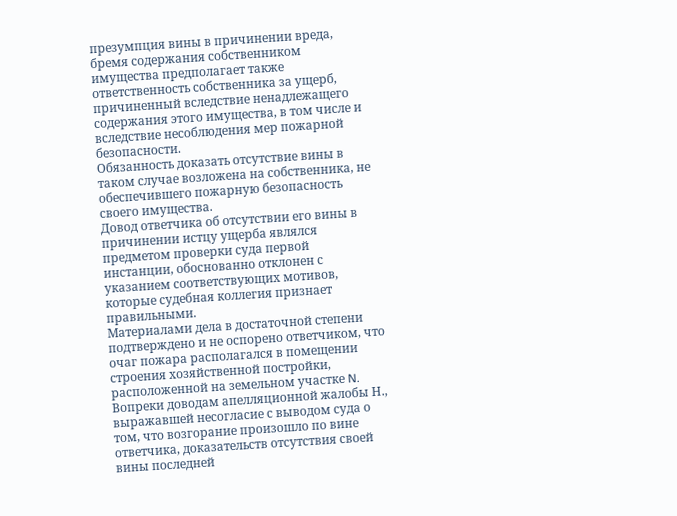презумпция вины в причинении вреда, бремя содержания собственником имущества предполагает также ответственность собственника за ущерб, причиненный вследствие ненадлежащего содержания этого имущества, в том числе и вследствие несоблюдения мер пожарной безопасности.
Обязанность доказать отсутствие вины в таком случае возложена на собственника, не обеспечившего пожарную безопасность своего имущества.
Довод ответчика об отсутствии его вины в причинении истцу ущерба являлся предметом проверки суда первой инстанции, обоснованно отклонен с указанием соответствующих мотивов, которые судебная коллегия признает правильными.
Материалами дела в достаточной степени подтверждено и не оспорено ответчиком, что очаг пожара располагался в помещении строения хозяйственной постройки, расположенной на земельном участке N.
Вопреки доводам апелляционной жалобы Н., выражавшей несогласие с выводом суда о том, что возгорание произошло по вине ответчика, доказательств отсутствия своей вины последней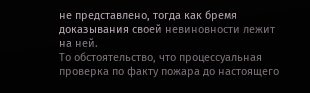не представлено, тогда как бремя доказывания своей невиновности лежит на ней.
То обстоятельство, что процессуальная проверка по факту пожара до настоящего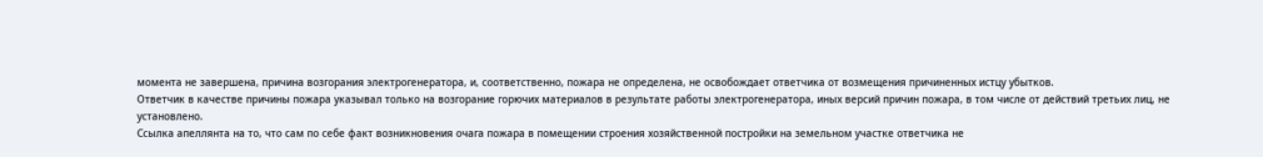момента не завершена, причина возгорания электрогенератора, и, соответственно, пожара не определена, не освобождает ответчика от возмещения причиненных истцу убытков.
Ответчик в качестве причины пожара указывал только на возгорание горючих материалов в результате работы электрогенератора, иных версий причин пожара, в том числе от действий третьих лиц, не установлено.
Ссылка апеллянта на то, что сам по себе факт возникновения очага пожара в помещении строения хозяйственной постройки на земельном участке ответчика не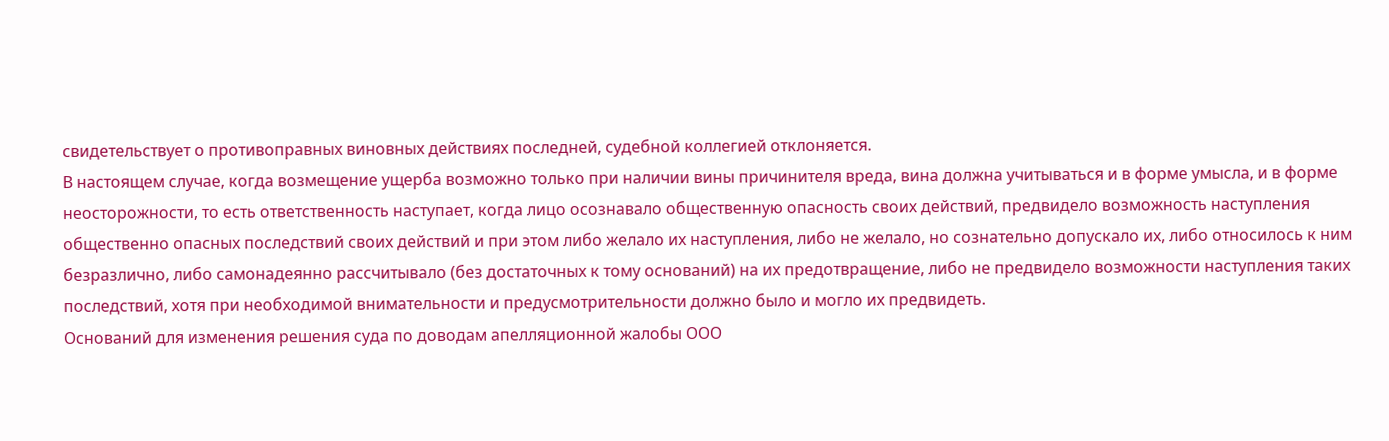свидетельствует о противоправных виновных действиях последней, судебной коллегией отклоняется.
В настоящем случае, когда возмещение ущерба возможно только при наличии вины причинителя вреда, вина должна учитываться и в форме умысла, и в форме неосторожности, то есть ответственность наступает, когда лицо осознавало общественную опасность своих действий, предвидело возможность наступления общественно опасных последствий своих действий и при этом либо желало их наступления, либо не желало, но сознательно допускало их, либо относилось к ним безразлично, либо самонадеянно рассчитывало (без достаточных к тому оснований) на их предотвращение, либо не предвидело возможности наступления таких последствий, хотя при необходимой внимательности и предусмотрительности должно было и могло их предвидеть.
Оснований для изменения решения суда по доводам апелляционной жалобы ООО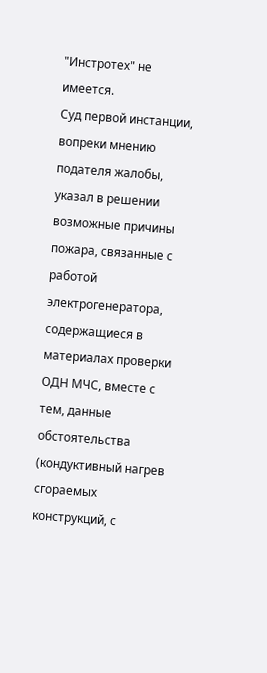"Инстротех" не имеется.
Суд первой инстанции, вопреки мнению подателя жалобы, указал в решении возможные причины пожара, связанные с работой электрогенератора, содержащиеся в материалах проверки ОДН МЧС, вместе с тем, данные обстоятельства (кондуктивный нагрев сгораемых конструкций, с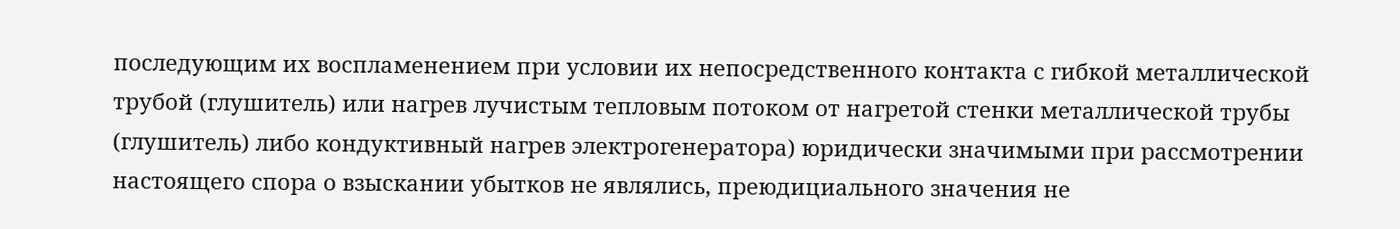последующим их воспламенением при условии их непосредственного контакта с гибкой металлической трубой (глушитель) или нагрев лучистым тепловым потоком от нагретой стенки металлической трубы (глушитель) либо кондуктивный нагрев электрогенератора) юридически значимыми при рассмотрении настоящего спора о взыскании убытков не являлись, преюдициального значения не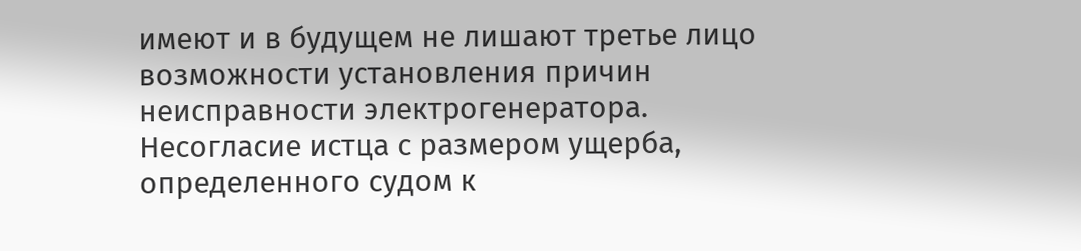имеют и в будущем не лишают третье лицо возможности установления причин неисправности электрогенератора.
Несогласие истца с размером ущерба, определенного судом к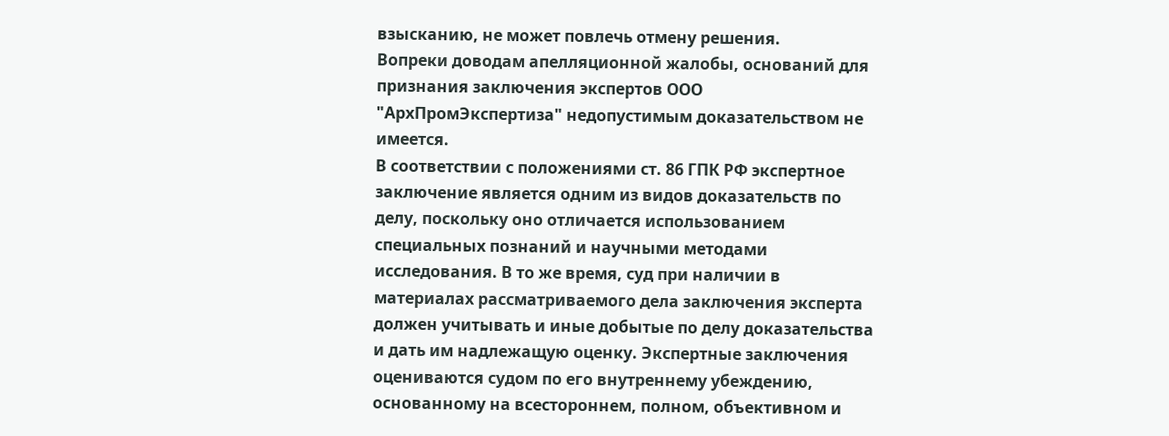взысканию, не может повлечь отмену решения.
Вопреки доводам апелляционной жалобы, оснований для признания заключения экспертов ООО "АрхПромЭкспертиза" недопустимым доказательством не имеется.
В соответствии с положениями ст. 86 ГПК РФ экспертное заключение является одним из видов доказательств по делу, поскольку оно отличается использованием специальных познаний и научными методами исследования. В то же время, суд при наличии в материалах рассматриваемого дела заключения эксперта должен учитывать и иные добытые по делу доказательства и дать им надлежащую оценку. Экспертные заключения оцениваются судом по его внутреннему убеждению, основанному на всестороннем, полном, объективном и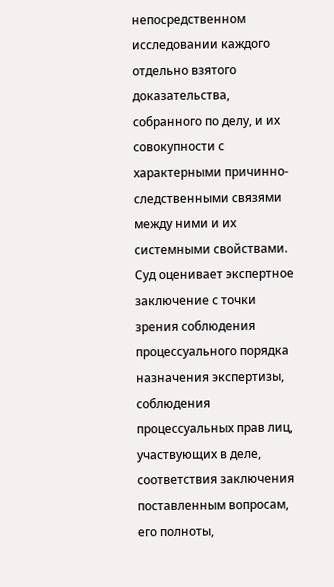непосредственном исследовании каждого отдельно взятого доказательства, собранного по делу, и их совокупности с характерными причинно-следственными связями между ними и их системными свойствами.
Суд оценивает экспертное заключение с точки зрения соблюдения процессуального порядка назначения экспертизы, соблюдения процессуальных прав лиц, участвующих в деле, соответствия заключения поставленным вопросам, его полноты,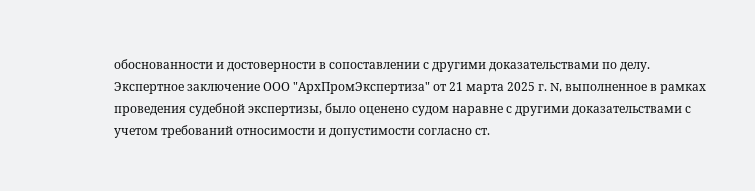обоснованности и достоверности в сопоставлении с другими доказательствами по делу.
Экспертное заключение ООО "АрхПромЭкспертиза" от 21 марта 2025 г. N, выполненное в рамках проведения судебной экспертизы, было оценено судом наравне с другими доказательствами с учетом требований относимости и допустимости согласно ст.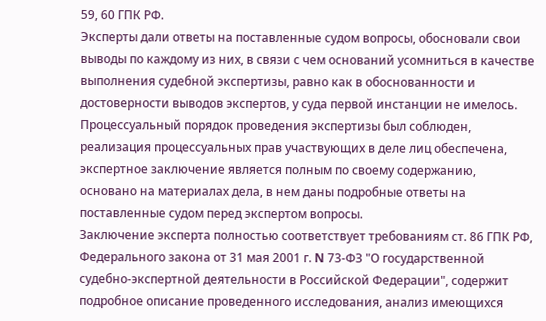59, 60 ГПК РФ.
Эксперты дали ответы на поставленные судом вопросы, обосновали свои выводы по каждому из них, в связи с чем оснований усомниться в качестве выполнения судебной экспертизы, равно как в обоснованности и достоверности выводов экспертов, у суда первой инстанции не имелось. Процессуальный порядок проведения экспертизы был соблюден, реализация процессуальных прав участвующих в деле лиц обеспечена, экспертное заключение является полным по своему содержанию, основано на материалах дела, в нем даны подробные ответы на поставленные судом перед экспертом вопросы.
Заключение эксперта полностью соответствует требованиям ст. 86 ГПК РФ, Федерального закона от 31 мая 2001 г. N 73-ФЗ "О государственной судебно-экспертной деятельности в Российской Федерации", содержит подробное описание проведенного исследования, анализ имеющихся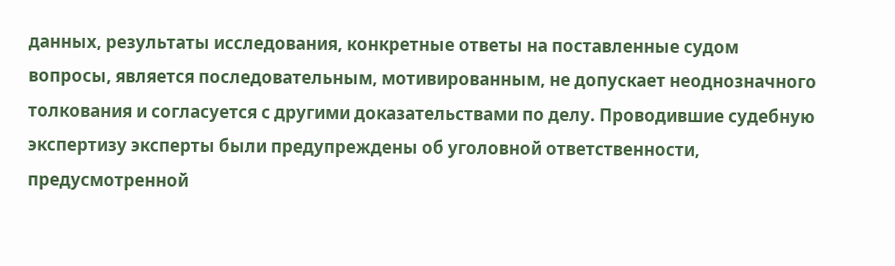данных, результаты исследования, конкретные ответы на поставленные судом вопросы, является последовательным, мотивированным, не допускает неоднозначного толкования и согласуется с другими доказательствами по делу. Проводившие судебную экспертизу эксперты были предупреждены об уголовной ответственности, предусмотренной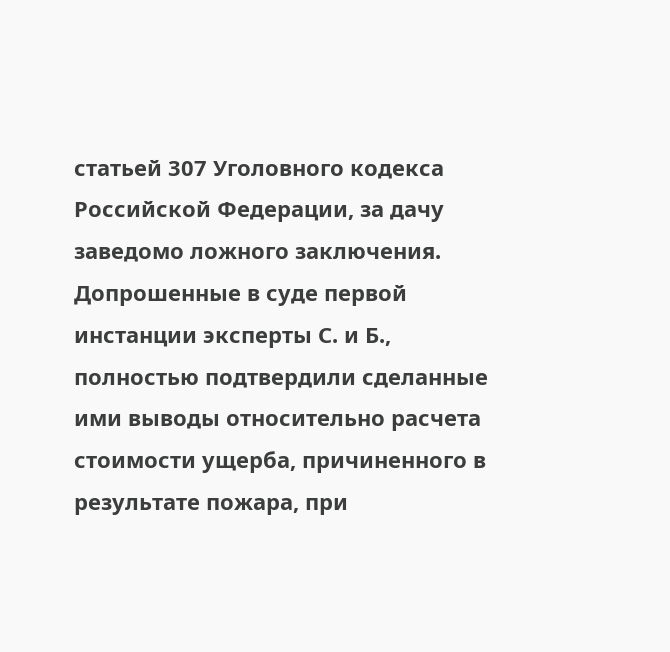статьей 307 Уголовного кодекса Российской Федерации, за дачу заведомо ложного заключения.
Допрошенные в суде первой инстанции эксперты С. и Б., полностью подтвердили сделанные ими выводы относительно расчета стоимости ущерба, причиненного в результате пожара, при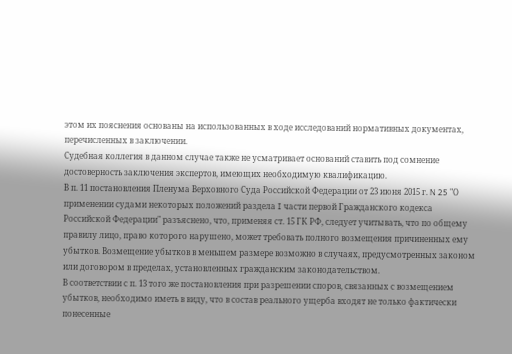этом их пояснения основаны на использованных в ходе исследований нормативных документах, перечисленных в заключении.
Судебная коллегия в данном случае также не усматривает оснований ставить под сомнение достоверность заключения экспертов, имеющих необходимую квалификацию.
В п. 11 постановления Пленума Верховного Суда Российской Федерации от 23 июня 2015 г. N 25 "О применении судами некоторых положений раздела I части первой Гражданского кодекса Российской Федерации" разъяснено, что, применяя ст. 15 ГК РФ, следует учитывать, что по общему правилу лицо, право которого нарушено, может требовать полного возмещения причиненных ему убытков. Возмещение убытков в меньшем размере возможно в случаях, предусмотренных законом или договором в пределах, установленных гражданским законодательством.
В соответствии с п. 13 того же постановления при разрешении споров, связанных с возмещением убытков, необходимо иметь в виду, что в состав реального ущерба входят не только фактически понесенные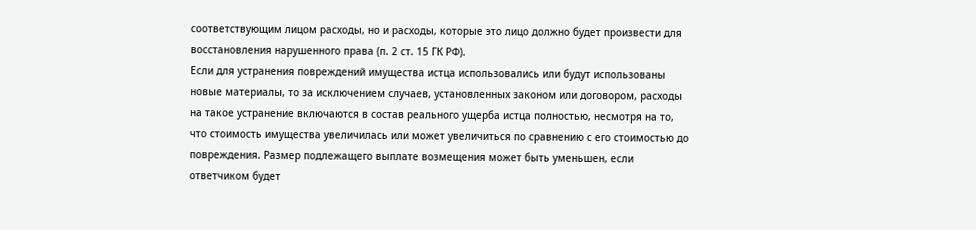соответствующим лицом расходы, но и расходы, которые это лицо должно будет произвести для восстановления нарушенного права (п. 2 ст. 15 ГК РФ).
Если для устранения повреждений имущества истца использовались или будут использованы новые материалы, то за исключением случаев, установленных законом или договором, расходы на такое устранение включаются в состав реального ущерба истца полностью, несмотря на то, что стоимость имущества увеличилась или может увеличиться по сравнению с его стоимостью до повреждения. Размер подлежащего выплате возмещения может быть уменьшен, если ответчиком будет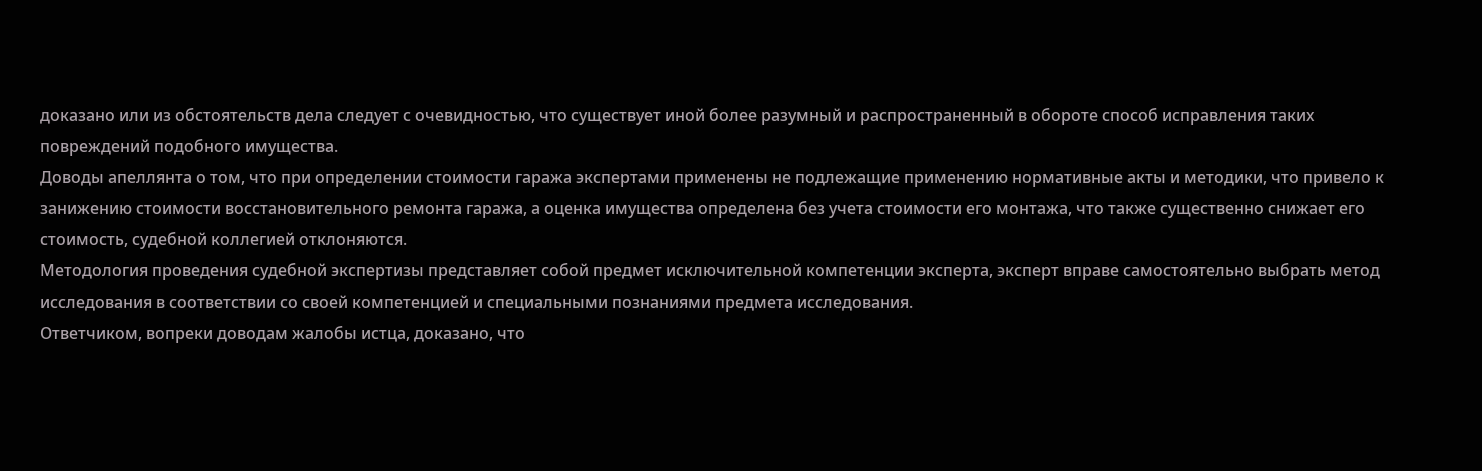доказано или из обстоятельств дела следует с очевидностью, что существует иной более разумный и распространенный в обороте способ исправления таких повреждений подобного имущества.
Доводы апеллянта о том, что при определении стоимости гаража экспертами применены не подлежащие применению нормативные акты и методики, что привело к занижению стоимости восстановительного ремонта гаража, а оценка имущества определена без учета стоимости его монтажа, что также существенно снижает его стоимость, судебной коллегией отклоняются.
Методология проведения судебной экспертизы представляет собой предмет исключительной компетенции эксперта, эксперт вправе самостоятельно выбрать метод исследования в соответствии со своей компетенцией и специальными познаниями предмета исследования.
Ответчиком, вопреки доводам жалобы истца, доказано, что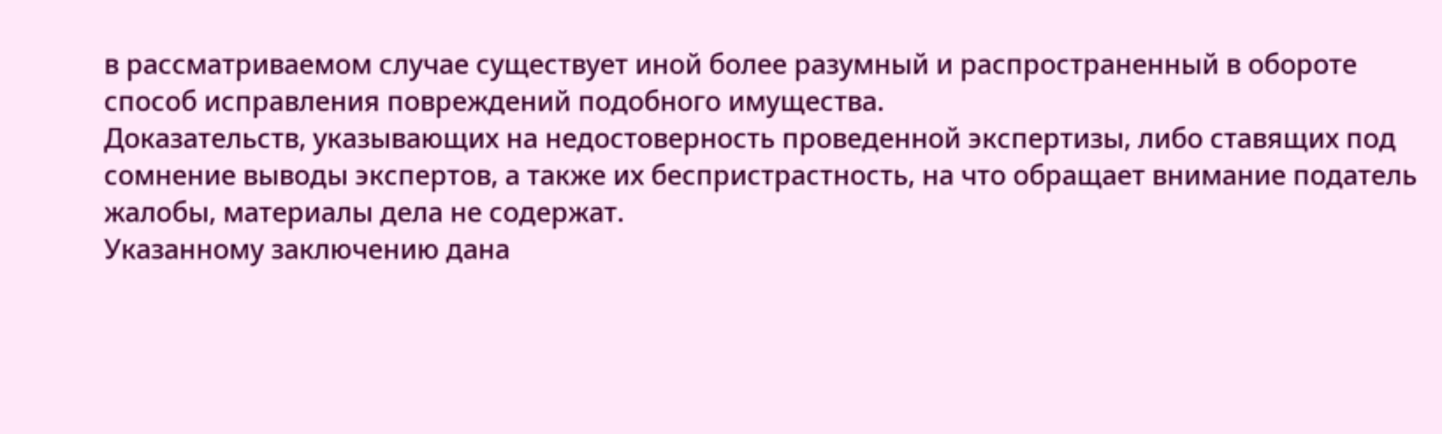в рассматриваемом случае существует иной более разумный и распространенный в обороте способ исправления повреждений подобного имущества.
Доказательств, указывающих на недостоверность проведенной экспертизы, либо ставящих под сомнение выводы экспертов, а также их беспристрастность, на что обращает внимание податель жалобы, материалы дела не содержат.
Указанному заключению дана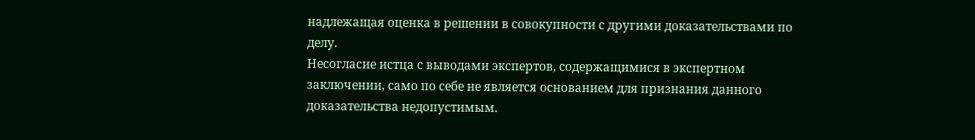надлежащая оценка в решении в совокупности с другими доказательствами по делу.
Несогласие истца с выводами экспертов, содержащимися в экспертном заключении, само по себе не является основанием для признания данного доказательства недопустимым.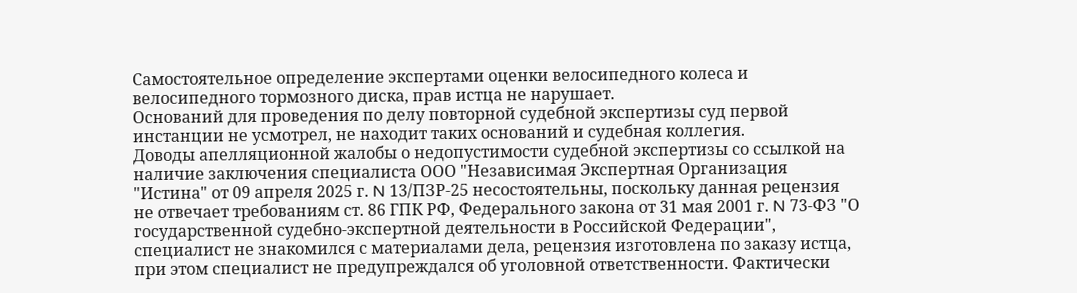Самостоятельное определение экспертами оценки велосипедного колеса и велосипедного тормозного диска, прав истца не нарушает.
Оснований для проведения по делу повторной судебной экспертизы суд первой инстанции не усмотрел, не находит таких оснований и судебная коллегия.
Доводы апелляционной жалобы о недопустимости судебной экспертизы со ссылкой на наличие заключения специалиста ООО "Независимая Экспертная Организация "Истина" от 09 апреля 2025 г. N 13/ПЗР-25 несостоятельны, поскольку данная рецензия не отвечает требованиям ст. 86 ГПК РФ, Федерального закона от 31 мая 2001 г. N 73-ФЗ "О государственной судебно-экспертной деятельности в Российской Федерации", специалист не знакомился с материалами дела, рецензия изготовлена по заказу истца, при этом специалист не предупреждался об уголовной ответственности. Фактически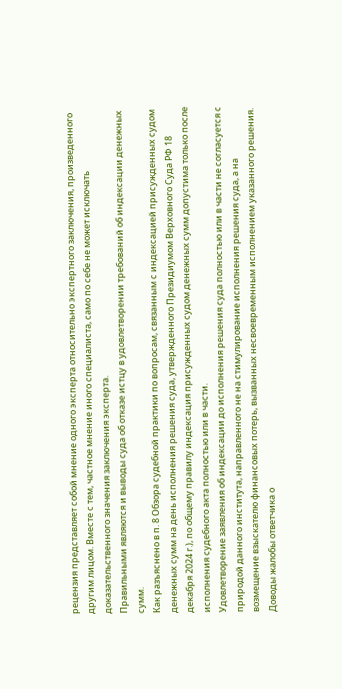рецензия представляет собой мнение одного эксперта относительно экспертного заключения, произведенного другим лицом. Вместе с тем, частное мнение иного специалиста, само по себе не может исключать доказательственного значения заключения эксперта.
Правильными являются и выводы суда об отказе истцу в удовлетворении требований об индексации денежных сумм.
Как разъяснено в п. 8 Обзора судебной практики по вопросам, связанным с индексацией присужденных судом денежных сумм на день исполнения решения суда, утвержденного Президиумом Верховного Суда РФ 18 декабря 2024 г.), по общему правилу индексация присужденных судом денежных сумм допустима только после исполнения судебного акта полностью или в части.
Удовлетворение заявления об индексации до исполнения решения суда полностью или в части не согласуется с природой данного института, направленного не на стимулирование исполнения решения суда, а на возмещение взыскателю финансовых потерь, вызванных несвоевременным исполнением указанного решения.
Доводы жалобы ответчика о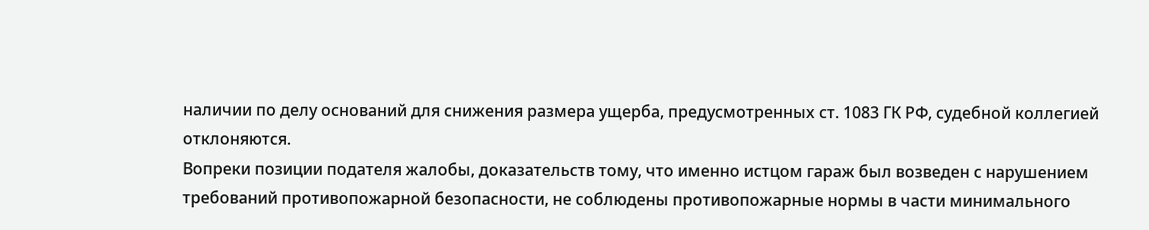наличии по делу оснований для снижения размера ущерба, предусмотренных ст. 1083 ГК РФ, судебной коллегией отклоняются.
Вопреки позиции подателя жалобы, доказательств тому, что именно истцом гараж был возведен с нарушением требований противопожарной безопасности, не соблюдены противопожарные нормы в части минимального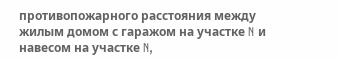противопожарного расстояния между жилым домом с гаражом на участке N и навесом на участке N,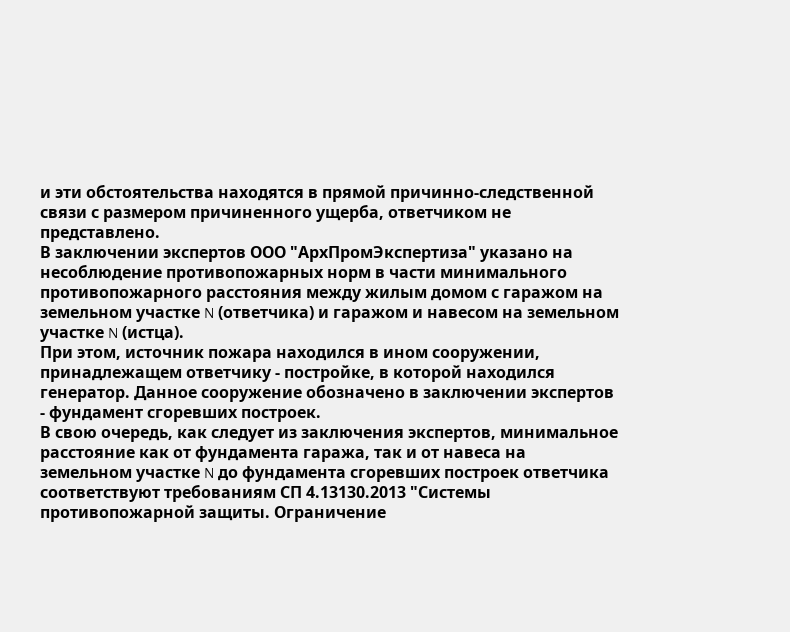и эти обстоятельства находятся в прямой причинно-следственной связи с размером причиненного ущерба, ответчиком не представлено.
В заключении экспертов ООО "АрхПромЭкспертиза" указано на несоблюдение противопожарных норм в части минимального противопожарного расстояния между жилым домом с гаражом на земельном участке N (ответчика) и гаражом и навесом на земельном участке N (истца).
При этом, источник пожара находился в ином сооружении, принадлежащем ответчику - постройке, в которой находился генератор. Данное сооружение обозначено в заключении экспертов - фундамент сгоревших построек.
В свою очередь, как следует из заключения экспертов, минимальное расстояние как от фундамента гаража, так и от навеса на земельном участке N до фундамента сгоревших построек ответчика соответствуют требованиям СП 4.13130.2013 "Системы противопожарной защиты. Ограничение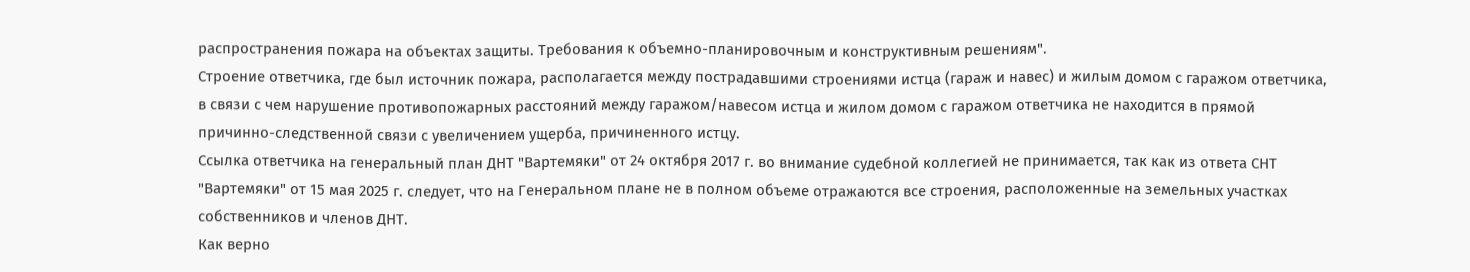распространения пожара на объектах защиты. Требования к объемно-планировочным и конструктивным решениям".
Строение ответчика, где был источник пожара, располагается между пострадавшими строениями истца (гараж и навес) и жилым домом с гаражом ответчика, в связи с чем нарушение противопожарных расстояний между гаражом/навесом истца и жилом домом с гаражом ответчика не находится в прямой причинно-следственной связи с увеличением ущерба, причиненного истцу.
Ссылка ответчика на генеральный план ДНТ "Вартемяки" от 24 октября 2017 г. во внимание судебной коллегией не принимается, так как из ответа СНТ "Вартемяки" от 15 мая 2025 г. следует, что на Генеральном плане не в полном объеме отражаются все строения, расположенные на земельных участках собственников и членов ДНТ.
Как верно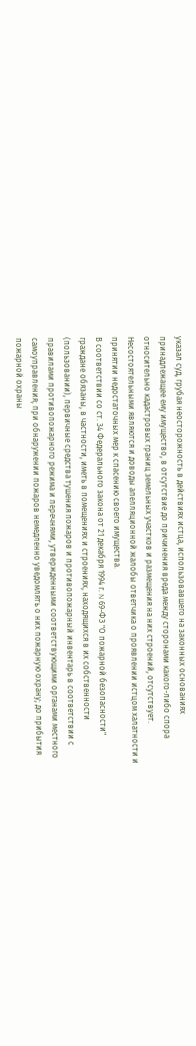указал суд, грубая неосторожность в действиях истца, использовавшего на законных основаниях принадлежащее ему имущество, в отсутствие до причинения вреда между сторонами какого-либо спора относительно кадастровых границ земельных участков и размещения на них строений, отсутствует.
Несостоятельными являются и доводы апелляционной жалобы ответчика о проявлении истцом халатности и принятии недостаточных мер к спасению своего имущества.
В соответствии со ст. 34 Федерального закона от 21 декабря 1994 г. N 69-ФЗ "О пожарной безопасности" граждане обязаны, в частности, иметь в помещениях и строениях, находящихся в их собственности (пользовании), первичные средства тушения пожаров и противопожарный инвентарь в соответствии с правилами противопожарного режима и перечнями, утвержденными соответствующими органами местного самоуправления; при обнаружении пожаров немедленно уведомлять о них пожарную охрану; до прибытия пожарной охраны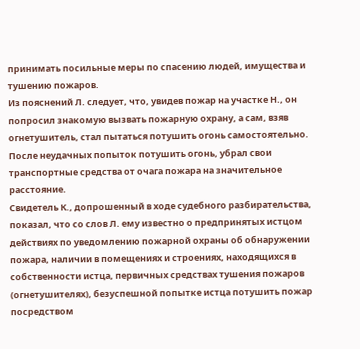принимать посильные меры по спасению людей, имущества и тушению пожаров.
Из пояснений Л. следует, что, увидев пожар на участке Н., он попросил знакомую вызвать пожарную охрану, а сам, взяв огнетушитель, стал пытаться потушить огонь самостоятельно. После неудачных попыток потушить огонь, убрал свои транспортные средства от очага пожара на значительное расстояние.
Свидетель К., допрошенный в ходе судебного разбирательства, показал, что со слов Л. ему известно о предпринятых истцом действиях по уведомлению пожарной охраны об обнаружении пожара, наличии в помещениях и строениях, находящихся в собственности истца, первичных средствах тушения пожаров (огнетушителях), безуспешной попытке истца потушить пожар посредством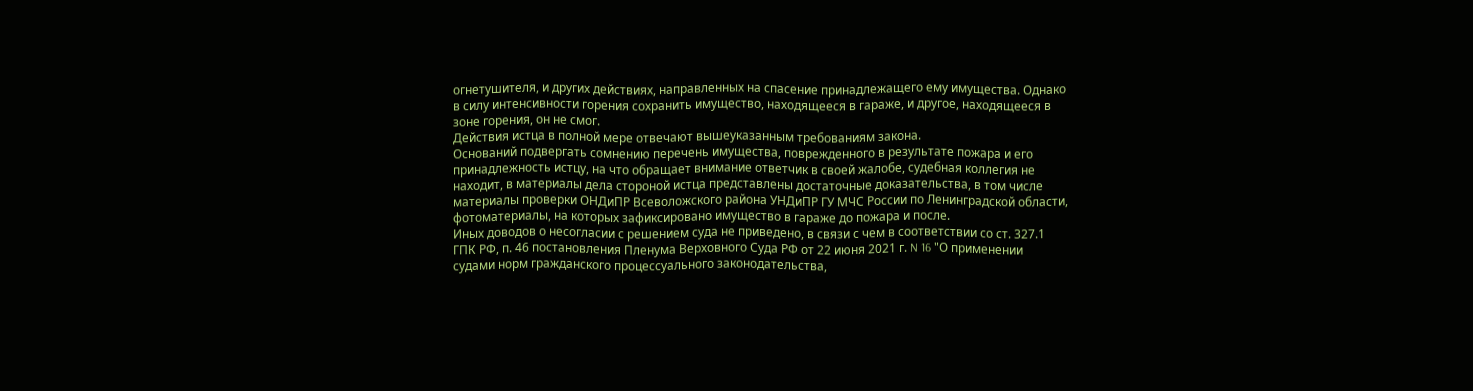огнетушителя, и других действиях, направленных на спасение принадлежащего ему имущества. Однако в силу интенсивности горения сохранить имущество, находящееся в гараже, и другое, находящееся в зоне горения, он не смог.
Действия истца в полной мере отвечают вышеуказанным требованиям закона.
Оснований подвергать сомнению перечень имущества, поврежденного в результате пожара и его принадлежность истцу, на что обращает внимание ответчик в своей жалобе, судебная коллегия не находит, в материалы дела стороной истца представлены достаточные доказательства, в том числе материалы проверки ОНДиПР Всеволожского района УНДиПР ГУ МЧС России по Ленинградской области, фотоматериалы, на которых зафиксировано имущество в гараже до пожара и после.
Иных доводов о несогласии с решением суда не приведено, в связи с чем в соответствии со ст. 327.1 ГПК РФ, п. 46 постановления Пленума Верховного Суда РФ от 22 июня 2021 г. N 16 "О применении судами норм гражданского процессуального законодательства,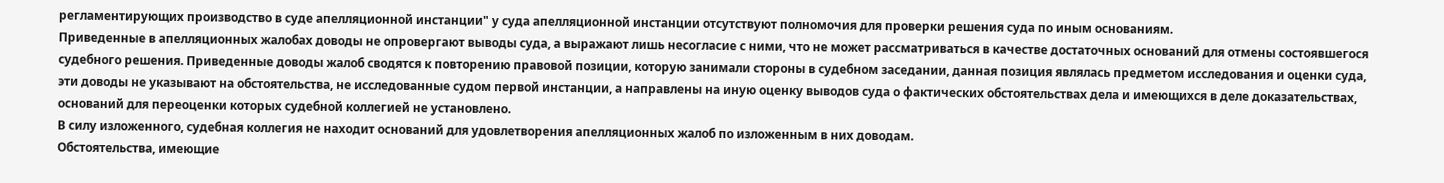регламентирующих производство в суде апелляционной инстанции" у суда апелляционной инстанции отсутствуют полномочия для проверки решения суда по иным основаниям.
Приведенные в апелляционных жалобах доводы не опровергают выводы суда, а выражают лишь несогласие с ними, что не может рассматриваться в качестве достаточных оснований для отмены состоявшегося судебного решения. Приведенные доводы жалоб сводятся к повторению правовой позиции, которую занимали стороны в судебном заседании, данная позиция являлась предметом исследования и оценки суда, эти доводы не указывают на обстоятельства, не исследованные судом первой инстанции, а направлены на иную оценку выводов суда о фактических обстоятельствах дела и имеющихся в деле доказательствах, оснований для переоценки которых судебной коллегией не установлено.
В силу изложенного, судебная коллегия не находит оснований для удовлетворения апелляционных жалоб по изложенным в них доводам.
Обстоятельства, имеющие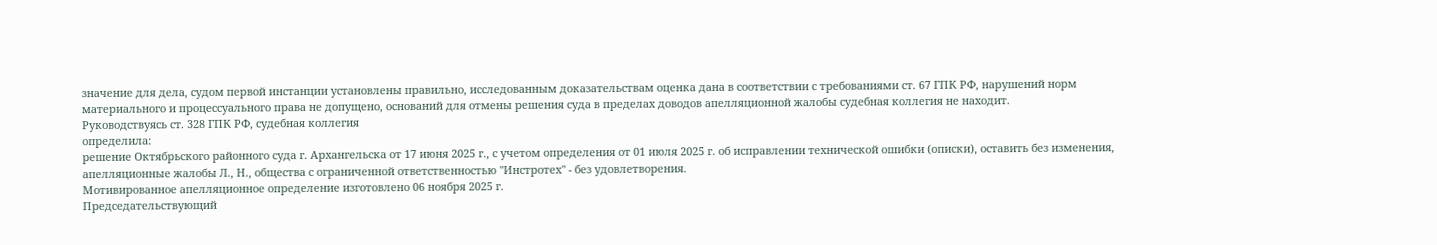значение для дела, судом первой инстанции установлены правильно, исследованным доказательствам оценка дана в соответствии с требованиями ст. 67 ГПК РФ, нарушений норм материального и процессуального права не допущено, оснований для отмены решения суда в пределах доводов апелляционной жалобы судебная коллегия не находит.
Руководствуясь ст. 328 ГПК РФ, судебная коллегия
определила:
решение Октябрьского районного суда г. Архангельска от 17 июня 2025 г., с учетом определения от 01 июля 2025 г. об исправлении технической ошибки (описки), оставить без изменения, апелляционные жалобы Л., Н., общества с ограниченной ответственностью "Инстротех" - без удовлетворения.
Мотивированное апелляционное определение изготовлено 06 ноября 2025 г.
Председательствующий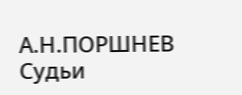А.Н.ПОРШНЕВ
Судьи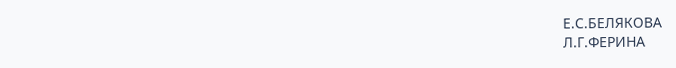Е.С.БЕЛЯКОВА
Л.Г.ФЕРИНА